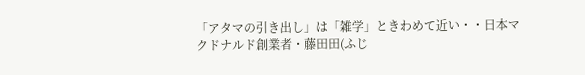「アタマの引き出し」は「雑学」ときわめて近い・・日本マクドナルド創業者・藤田田(ふじ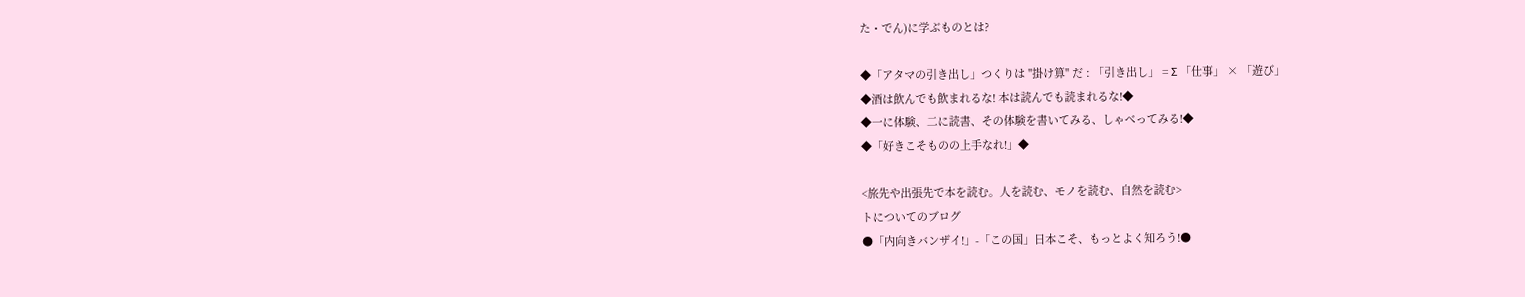た・でん)に学ぶものとは?

◆「アタマの引き出し」つくりは "掛け算" だ : 「引き出し」 = Σ 「仕事」 × 「遊び」
◆酒は飲んでも飲まれるな! 本は読んでも読まれるな!◆
◆一に体験、二に読書、その体験を書いてみる、しゃべってみる!◆
◆「好きこそものの上手なれ!」◆

<旅先や出張先で本を読む。人を読む、モノを読む、自然を読む>
トについてのブログ
●「内向きバンザイ!」-「この国」日本こそ、もっとよく知ろう!●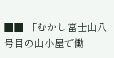■■ 「むかし富士山八号目の山小屋で働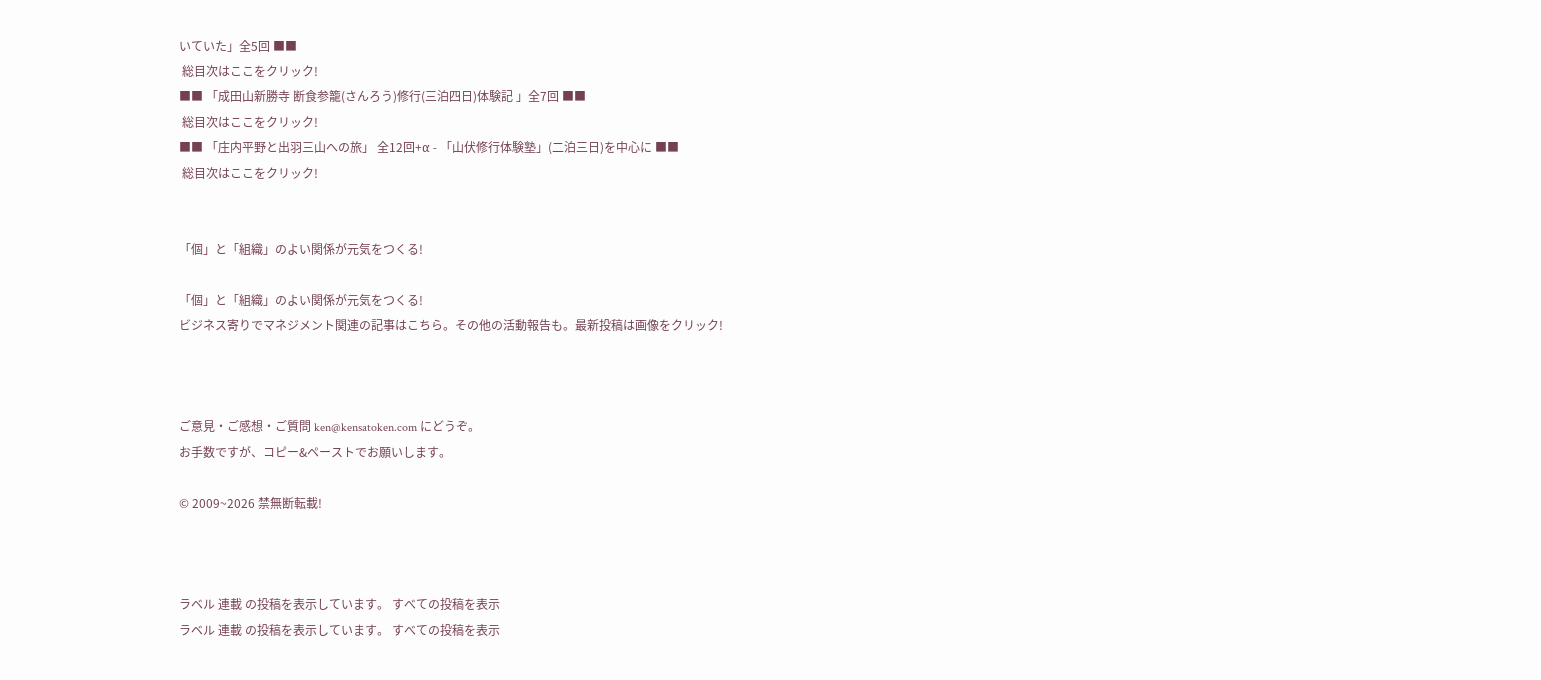いていた」全5回 ■■
 総目次はここをクリック!
■■ 「成田山新勝寺 断食参籠(さんろう)修行(三泊四日)体験記 」全7回 ■■
 総目次はここをクリック!
■■ 「庄内平野と出羽三山への旅」 全12回+α - 「山伏修行体験塾」(二泊三日)を中心に ■■
 総目次はここをクリック!


「個」と「組織」のよい関係が元気をつくる!

「個」と「組織」のよい関係が元気をつくる!
ビジネス寄りでマネジメント関連の記事はこちら。その他の活動報告も。最新投稿は画像をクリック!



ご意見・ご感想・ご質問 ken@kensatoken.com にどうぞ。
お手数ですが、コピー&ペーストでお願いします。

© 2009~2026 禁無断転載!



ラベル 連載 の投稿を表示しています。 すべての投稿を表示
ラベル 連載 の投稿を表示しています。 すべての投稿を表示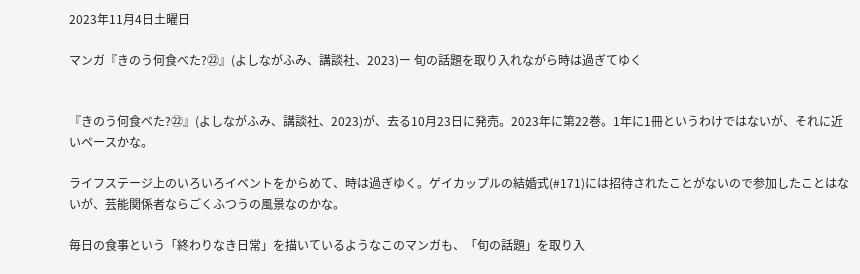2023年11月4日土曜日

マンガ『きのう何食べた?㉒』(よしながふみ、講談社、2023)ー 旬の話題を取り入れながら時は過ぎてゆく


『きのう何食べた?㉒』(よしながふみ、講談社、2023)が、去る10月23日に発売。2023年に第22巻。1年に1冊というわけではないが、それに近いペースかな。

ライフステージ上のいろいろイベントをからめて、時は過ぎゆく。ゲイカップルの結婚式(#171)には招待されたことがないので参加したことはないが、芸能関係者ならごくふつうの風景なのかな。

毎日の食事という「終わりなき日常」を描いているようなこのマンガも、「旬の話題」を取り入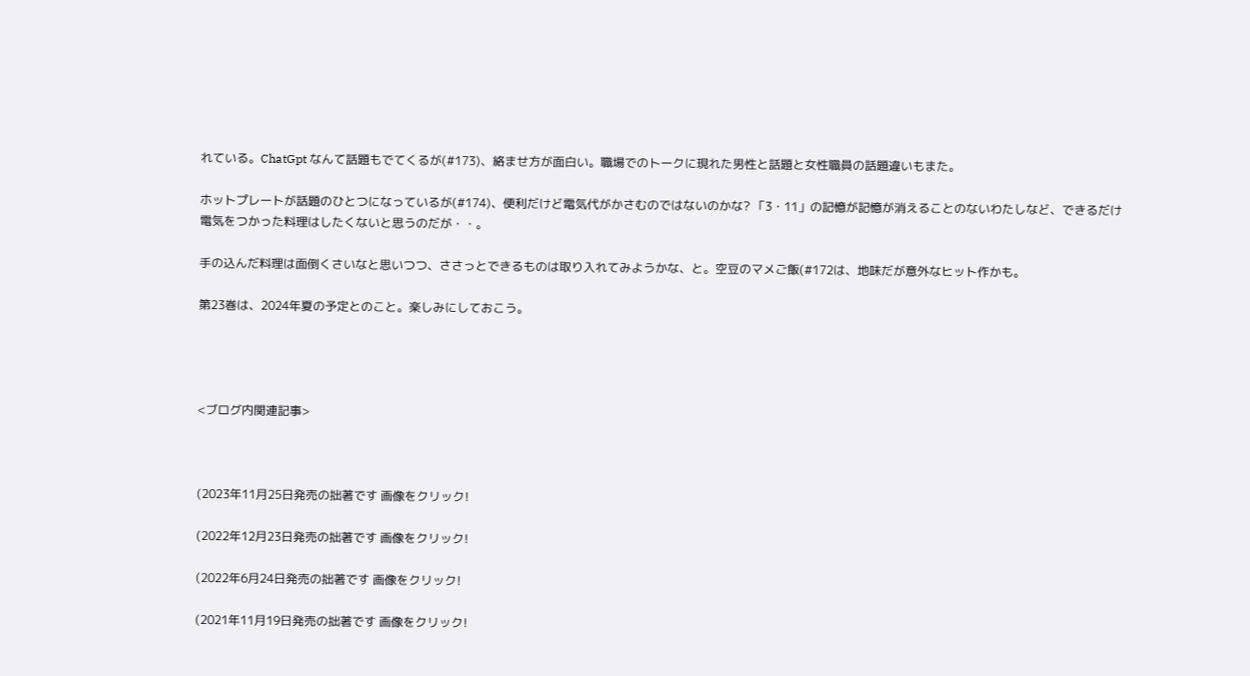れている。ChatGpt なんて話題もでてくるが(#173)、絡ませ方が面白い。職場でのトークに現れた男性と話題と女性職員の話題違いもまた。

ホットプレートが話題のひとつになっているが(#174)、便利だけど電気代がかさむのではないのかな? 「3・11」の記憶が記憶が消えることのないわたしなど、できるだけ電気をつかった料理はしたくないと思うのだが・・。

手の込んだ料理は面倒くさいなと思いつつ、ささっとできるものは取り入れてみようかな、と。空豆のマメご飯(#172は、地味だが意外なヒット作かも。

第23巻は、2024年夏の予定とのこと。楽しみにしておこう。




<ブログ内関連記事>



(2023年11月25日発売の拙著です 画像をクリック!

(2022年12月23日発売の拙著です 画像をクリック!

(2022年6月24日発売の拙著です 画像をクリック!

(2021年11月19日発売の拙著です 画像をクリック!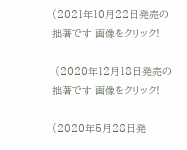(2021年10月22日発売の拙著です 画像をクリック!

 (2020年12月18日発売の拙著です 画像をクリック!

(2020年5月28日発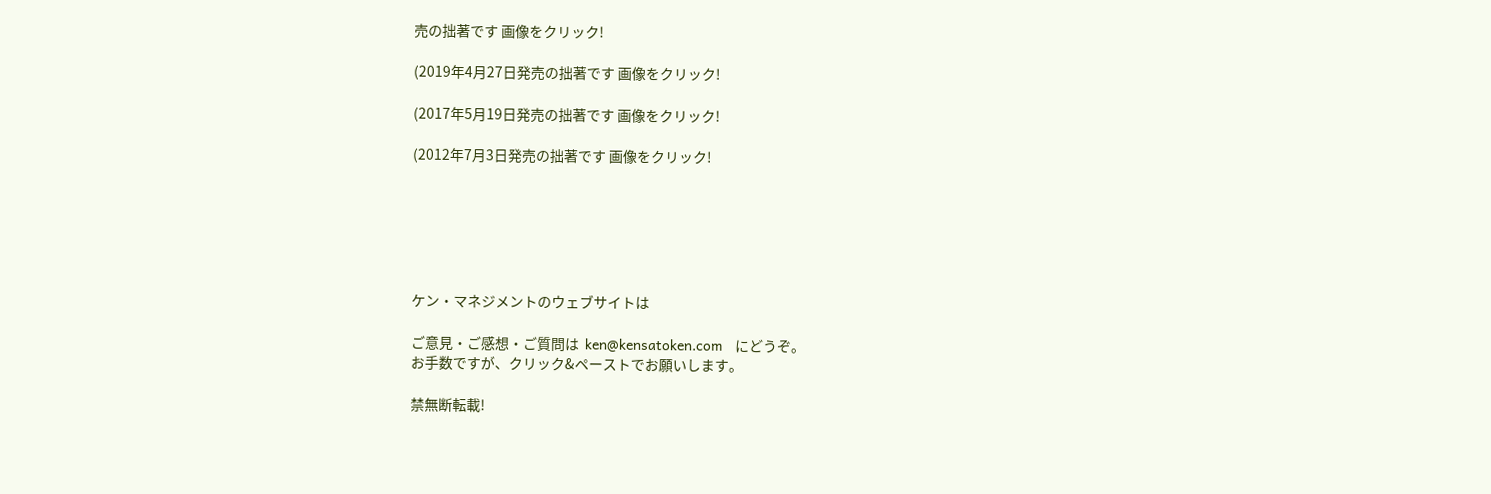売の拙著です 画像をクリック!

(2019年4月27日発売の拙著です 画像をクリック!

(2017年5月19日発売の拙著です 画像をクリック!

(2012年7月3日発売の拙著です 画像をクリック!






ケン・マネジメントのウェブサイトは

ご意見・ご感想・ご質問は  ken@kensatoken.com   にどうぞ。
お手数ですが、クリック&ペーストでお願いします。

禁無断転載!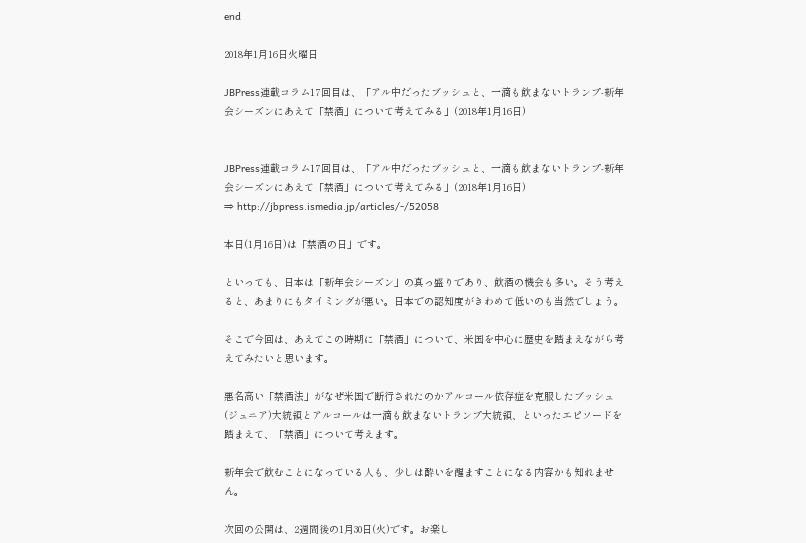end

2018年1月16日火曜日

JBPress連載コラム17回目は、「アル中だったブッシュと、一滴も飲まないトランプ-新年会シーズンにあえて「禁酒」について考えてみる」(2018年1月16日)


JBPress連載コラム17回目は、「アル中だったブッシュと、一滴も飲まないトランプ-新年会シーズンにあえて「禁酒」について考えてみる」(2018年1月16日)
⇒ http://jbpress.ismedia.jp/articles/-/52058

本日(1月16日)は「禁酒の日」です。

といっても、日本は「新年会シーズン」の真っ盛りであり、飲酒の機会も多い。そう考えると、あまりにもタイミングが悪い。日本での認知度がきわめて低いのも当然でしょう。

そこで今回は、あえてこの時期に「禁酒」について、米国を中心に歴史を踏まえながら考えてみたいと思います。

悪名高い「禁酒法」がなぜ米国で断行されたのかアルコール依存症を克服したブッシュ(ジュニア)大統領とアルコールは一滴も飲まないトランプ大統領、といったエピソードを踏まえて、「禁酒」について考えます。

新年会で飲むことになっている人も、少しは酔いを醒ますことになる内容かも知れません。

次回の公開は、2週間後の1月30日(火)です。お楽し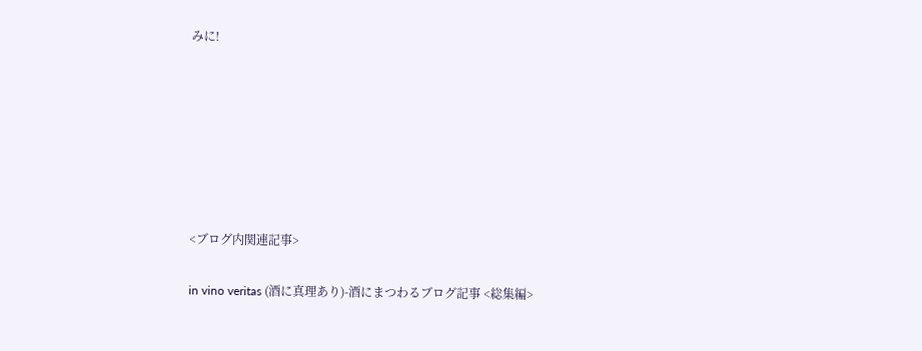みに!







<ブログ内関連記事>

in vino veritas (酒に真理あり)-酒にまつわるブログ記事 <総集編>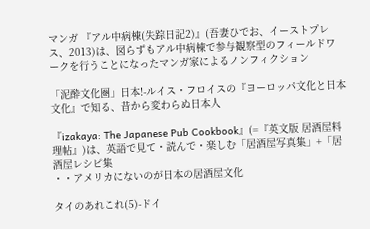マンガ 『アル中病棟(失踪日記2)』(吾妻ひでお、イーストプレス、2013)は、図らずもアル中病棟で参与観察型のフィールドワークを行うことになったマンガ家によるノンフィクション

「泥酔文化圏」日本!-ルイス・フロイスの『ヨーロッパ文化と日本文化』で知る、昔から変わらぬ日本人

『izakaya: The Japanese Pub Cookbook』(=『英文版 居酒屋料理帖』)は、英語で見て・読んで・楽しむ「居酒屋写真集」+「居酒屋レシピ集
・・アメリカにないのが日本の居酒屋文化

タイのあれこれ(5)-ドイ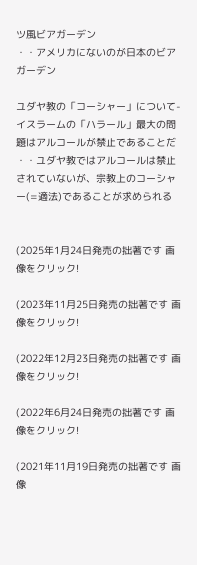ツ風ビアガーデン
・・アメリカにないのが日本のビアガーデン

ユダヤ教の「コーシャー」について-イスラームの「ハラール」最大の問題はアルコールが禁止であることだ
・・ユダヤ教ではアルコールは禁止されていないが、宗教上のコーシャー(=適法)であることが求められる


(2025年1月24日発売の拙著です 画像をクリック!

(2023年11月25日発売の拙著です 画像をクリック!

(2022年12月23日発売の拙著です 画像をクリック!

(2022年6月24日発売の拙著です 画像をクリック!

(2021年11月19日発売の拙著です 画像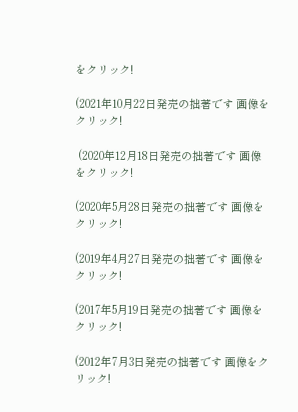をクリック!

(2021年10月22日発売の拙著です 画像をクリック!

 (2020年12月18日発売の拙著です 画像をクリック!

(2020年5月28日発売の拙著です 画像をクリック!

(2019年4月27日発売の拙著です 画像をクリック!

(2017年5月19日発売の拙著です 画像をクリック!

(2012年7月3日発売の拙著です 画像をクリック!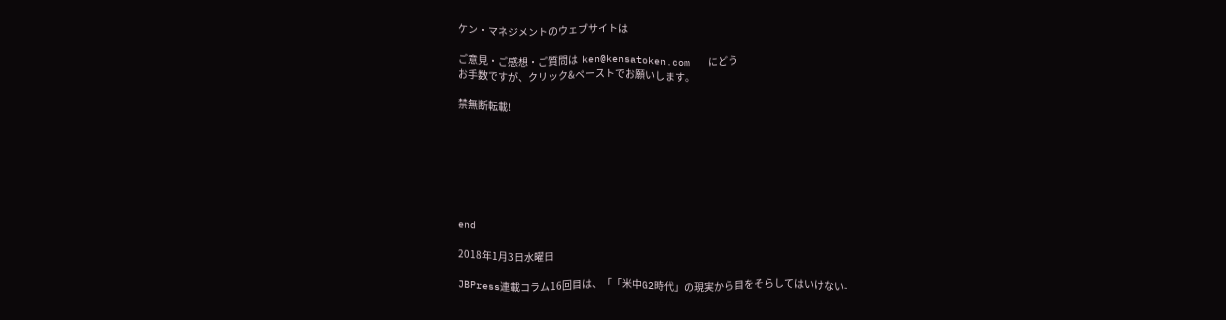ケン・マネジメントのウェブサイトは

ご意見・ご感想・ご質問は  ken@kensatoken.com   にどう
お手数ですが、クリック&ペーストでお願いします。

禁無断転載!







end

2018年1月3日水曜日

JBPress連載コラム16回目は、「「米中G2時代」の現実から目をそらしてはいけない-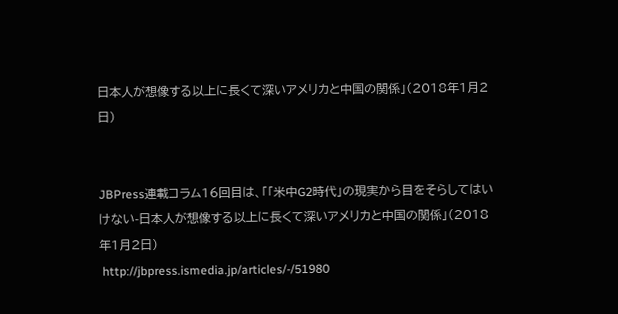日本人が想像する以上に長くて深いアメリカと中国の関係」(2018年1月2日)


JBPress連載コラム16回目は、「「米中G2時代」の現実から目をそらしてはいけない-日本人が想像する以上に長くて深いアメリカと中国の関係」(2018年1月2日)
 http://jbpress.ismedia.jp/articles/-/51980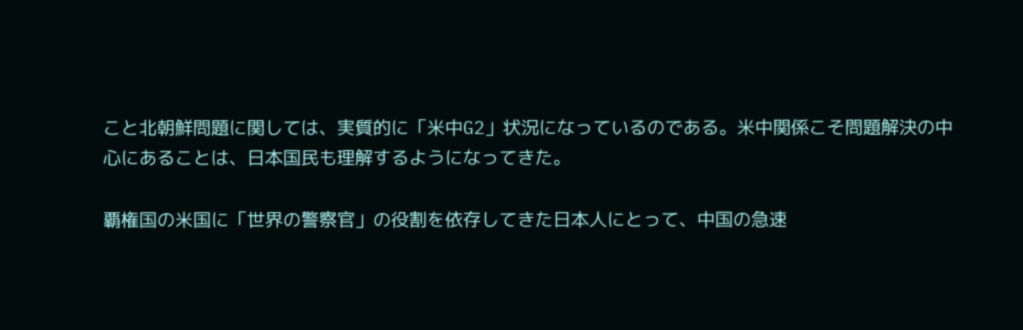こと北朝鮮問題に関しては、実質的に「米中G2」状況になっているのである。米中関係こそ問題解決の中心にあることは、日本国民も理解するようになってきた。

覇権国の米国に「世界の警察官」の役割を依存してきた日本人にとって、中国の急速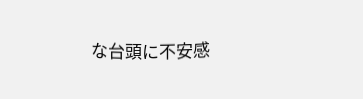な台頭に不安感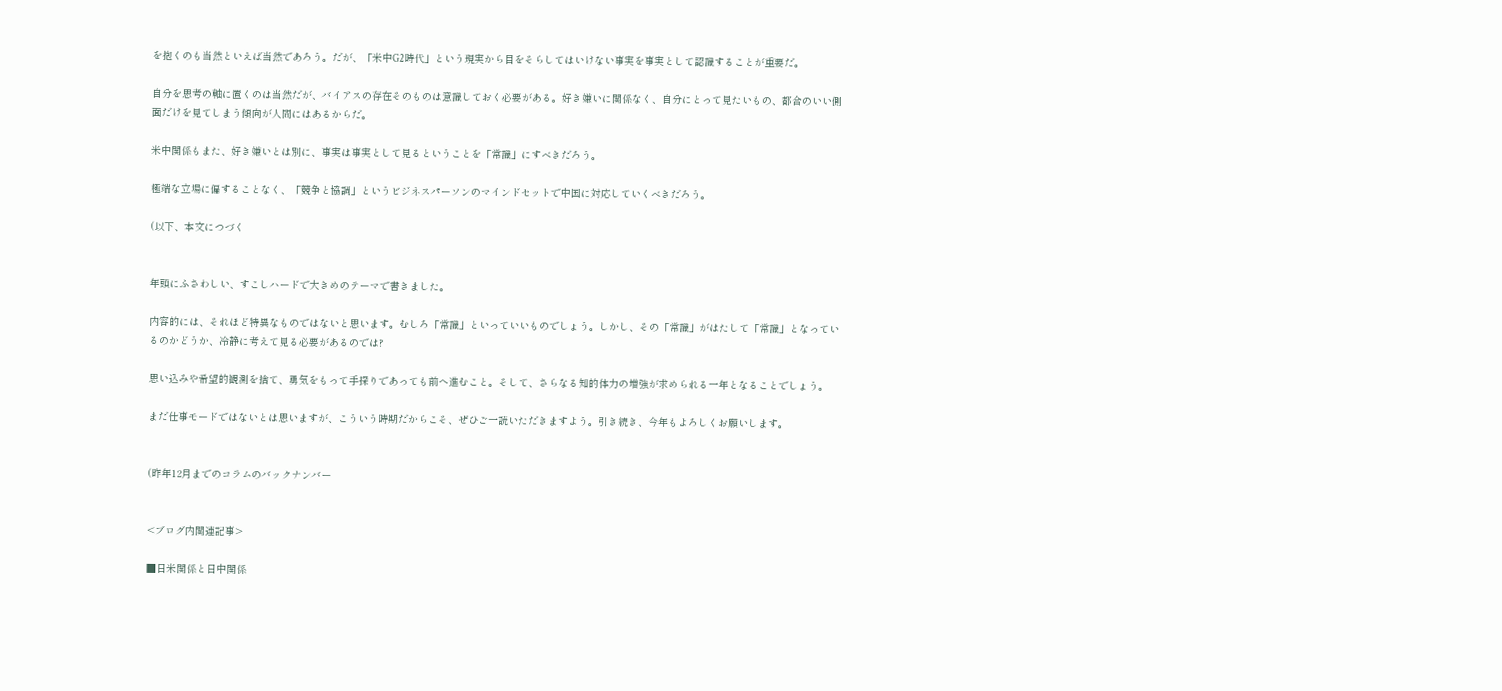を抱くのも当然といえば当然であろう。だが、「米中G2時代」という現実から目をそらしてはいけない事実を事実として認識することが重要だ。

自分を思考の軸に置くのは当然だが、バイアスの存在そのものは意識しておく必要がある。好き嫌いに関係なく、自分にとって見たいもの、都合のいい側面だけを見てしまう傾向が人間にはあるからだ。

米中関係もまた、好き嫌いとは別に、事実は事実として見るということを「常識」にすべきだろう。

極端な立場に偏することなく、「競争と協調」というビジネスパーソンのマインドセットで中国に対応していくべきだろう。

(以下、本文につづく


年頭にふさわしい、すこしハードで大きめのテーマで書きました。

内容的には、それほど特異なものではないと思います。むしろ「常識」といっていいものでしょう。しかし、その「常識」がはたして「常識」となっているのかどうか、冷静に考えて見る必要があるのでは?

思い込みや希望的観測を捨て、勇気をもって手探りであっても前へ進むこと。そして、さらなる知的体力の増強が求められる一年となることでしょう。

まだ仕事モードではないとは思いますが、こういう時期だからこそ、ぜひご一読いただきますよう。引き続き、今年もよろしくお願いします。


(昨年12月までのコラムのバックナンバー


<ブログ内関連記事>

■日米関係と日中関係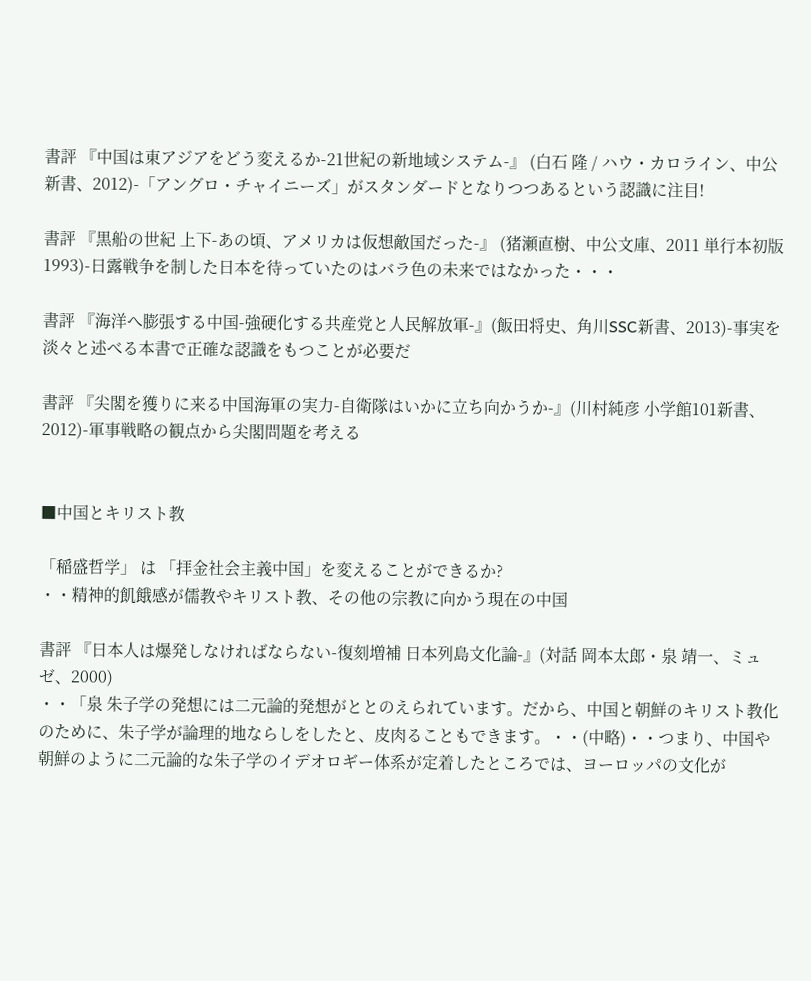書評 『中国は東アジアをどう変えるか-21世紀の新地域システム-』 (白石 隆 / ハウ・カロライン、中公新書、2012)-「アングロ・チャイニーズ」がスタンダードとなりつつあるという認識に注目!

書評 『黒船の世紀 上下-あの頃、アメリカは仮想敵国だった-』 (猪瀬直樹、中公文庫、2011 単行本初版 1993)-日露戦争を制した日本を待っていたのはバラ色の未来ではなかった・・・

書評 『海洋へ膨張する中国-強硬化する共産党と人民解放軍-』(飯田将史、角川SSC新書、2013)-事実を淡々と述べる本書で正確な認識をもつことが必要だ

書評 『尖閣を獲りに来る中国海軍の実力-自衛隊はいかに立ち向かうか-』(川村純彦 小学館101新書、2012)-軍事戦略の観点から尖閣問題を考える


■中国とキリスト教

「稲盛哲学」 は 「拝金社会主義中国」を変えることができるか?
・・精神的飢餓感が儒教やキリスト教、その他の宗教に向かう現在の中国

書評 『日本人は爆発しなければならない-復刻増補 日本列島文化論-』(対話 岡本太郎・泉 靖一、ミュゼ、2000)
・・「泉 朱子学の発想には二元論的発想がととのえられています。だから、中国と朝鮮のキリスト教化のために、朱子学が論理的地ならしをしたと、皮肉ることもできます。・・(中略)・・つまり、中国や朝鮮のように二元論的な朱子学のイデオロギー体系が定着したところでは、ヨーロッパの文化が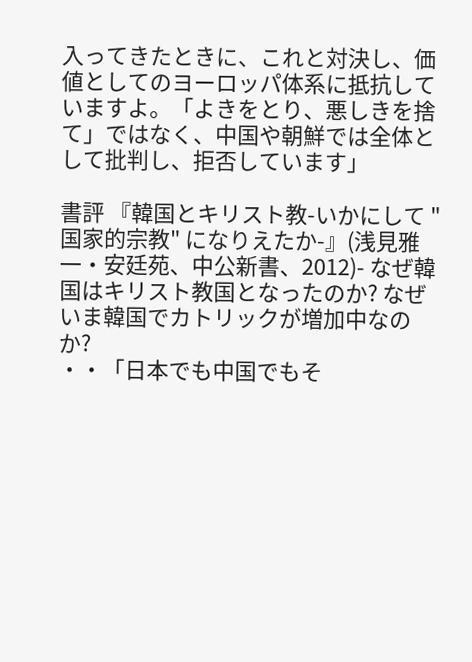入ってきたときに、これと対決し、価値としてのヨーロッパ体系に抵抗していますよ。「よきをとり、悪しきを捨て」ではなく、中国や朝鮮では全体として批判し、拒否しています」

書評 『韓国とキリスト教-いかにして "国家的宗教" になりえたか-』(浅見雅一・安廷苑、中公新書、2012)- なぜ韓国はキリスト教国となったのか? なぜいま韓国でカトリックが増加中なのか?
・・「日本でも中国でもそ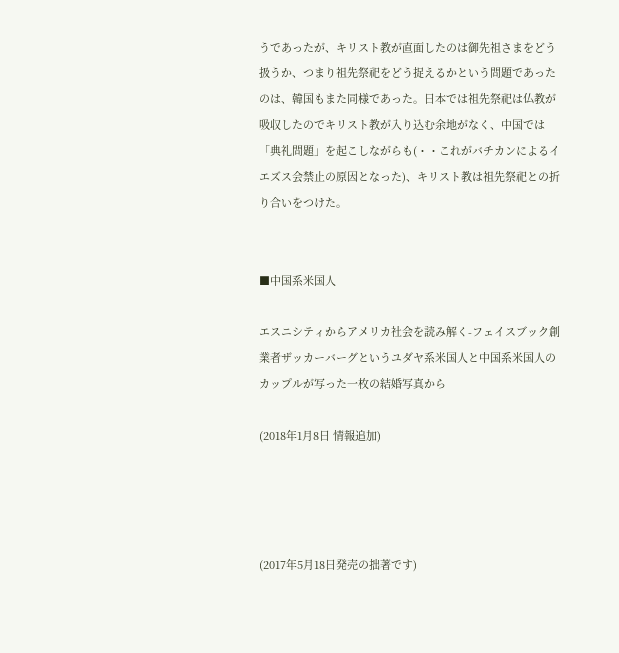うであったが、キリスト教が直面したのは御先祖さまをどう扱うか、つまり祖先祭祀をどう捉えるかという問題であったのは、韓国もまた同様であった。日本では祖先祭祀は仏教が吸収したのでキリスト教が入り込む余地がなく、中国では「典礼問題」を起こしながらも(・・これがバチカンによるイエズス会禁止の原因となった)、キリスト教は祖先祭祀との折り合いをつけた。


■中国系米国人

エスニシティからアメリカ社会を読み解く-フェイスブック創業者ザッカーバーグというユダヤ系米国人と中国系米国人のカップルが写った一枚の結婚写真から

(2018年1月8日 情報追加)




(2017年5月18日発売の拙著です)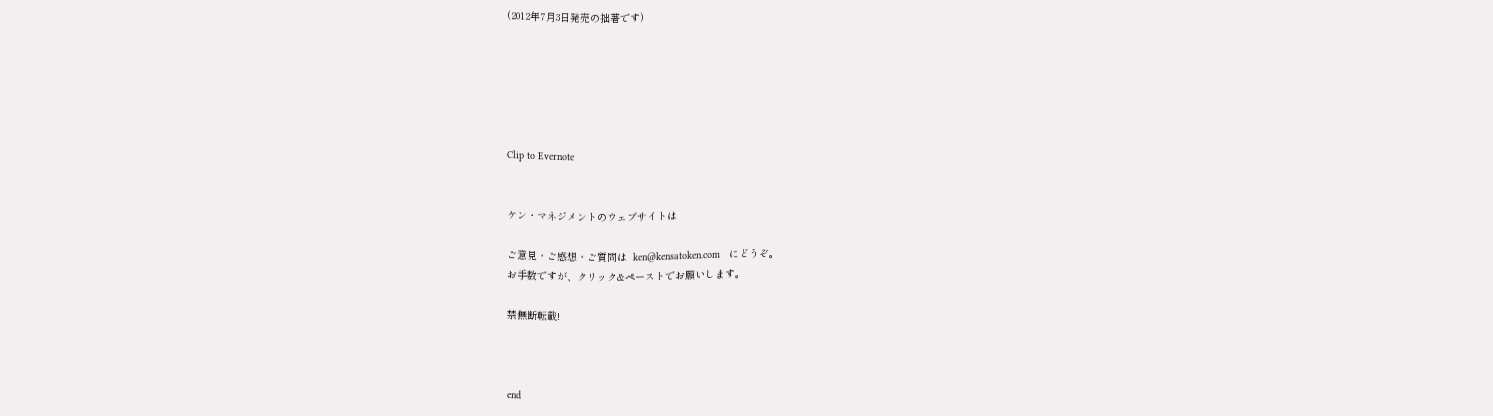(2012年7月3日発売の拙著です)






Clip to Evernote


ケン・マネジメントのウェブサイトは

ご意見・ご感想・ご質問は  ken@kensatoken.com   にどうぞ。
お手数ですが、クリック&ペーストでお願いします。

禁無断転載!



end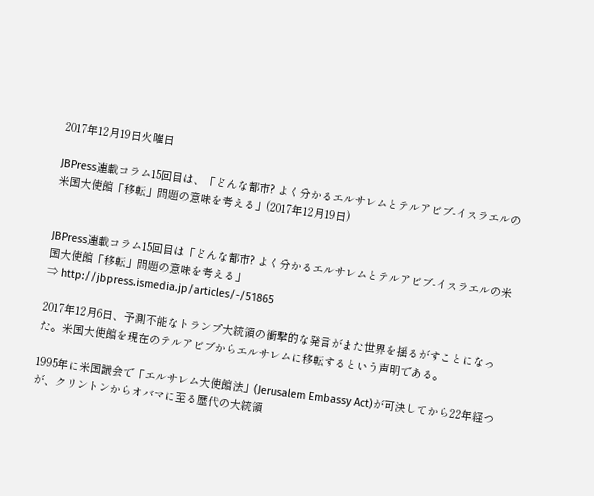2017年12月19日火曜日

JBPress連載コラム15回目は、「どんな都市? よく分かるエルサレムとテルアビブ-イスラエルの米国大使館「移転」問題の意味を考える」(2017年12月19日)


JBPress連載コラム15回目は「どんな都市? よく分かるエルサレムとテルアビブ-イスラエルの米国大使館「移転」問題の意味を考える」
⇒ http://jbpress.ismedia.jp/articles/-/51865

2017年12月6日、予測不能なトランプ大統領の衝撃的な発言がまた世界を揺るがすことになった。米国大使館を現在のテルアビブからエルサレムに移転するという声明である。

1995年に米国議会で「エルサレム大使館法」(Jerusalem Embassy Act)が可決してから22年経つが、クリントンからオバマに至る歴代の大統領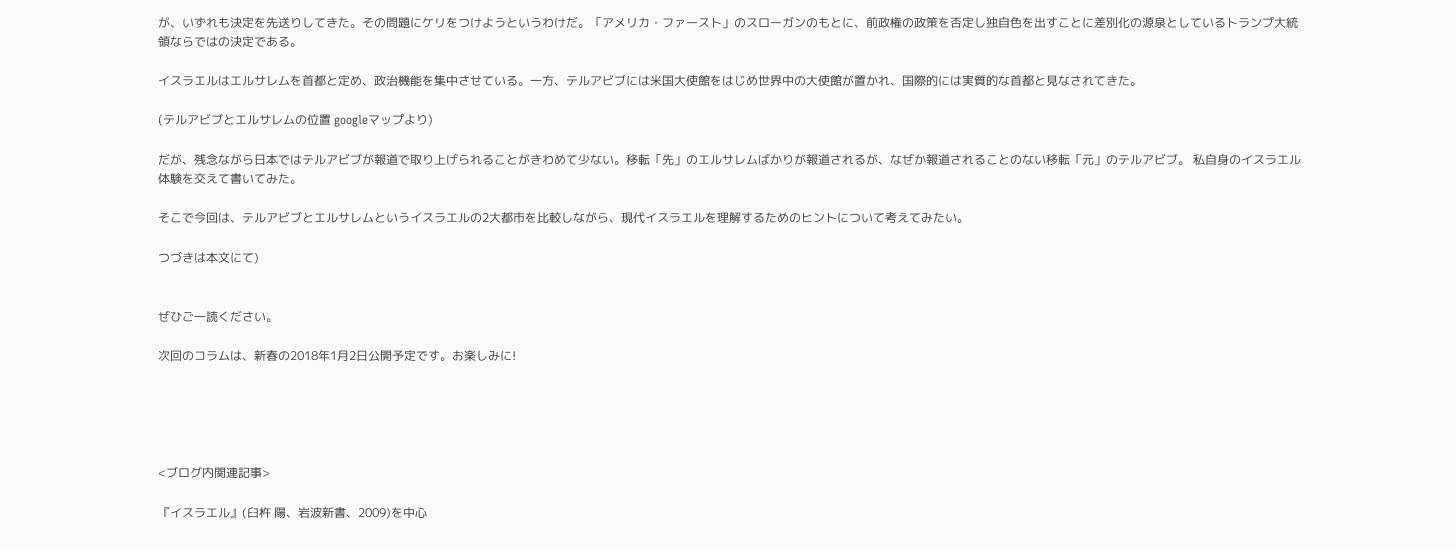が、いずれも決定を先送りしてきた。その問題にケリをつけようというわけだ。「アメリカ・ファースト」のスローガンのもとに、前政権の政策を否定し独自色を出すことに差別化の源泉としているトランプ大統領ならではの決定である。

イスラエルはエルサレムを首都と定め、政治機能を集中させている。一方、テルアビブには米国大使館をはじめ世界中の大使館が置かれ、国際的には実質的な首都と見なされてきた。

(テルアビブとエルサレムの位置 googleマップより)

だが、残念ながら日本ではテルアビブが報道で取り上げられることがきわめて少ない。移転「先」のエルサレムばかりが報道されるが、なぜか報道されることのない移転「元」のテルアビブ。 私自身のイスラエル体験を交えて書いてみた。

そこで今回は、テルアビブとエルサレムというイスラエルの2大都市を比較しながら、現代イスラエルを理解するためのヒントについて考えてみたい。

つづきは本文にて)


ぜひご一読ください。

次回のコラムは、新春の2018年1月2日公開予定です。お楽しみに!





<ブログ内関連記事>

『イスラエル』(臼杵 陽、岩波新書、2009)を中心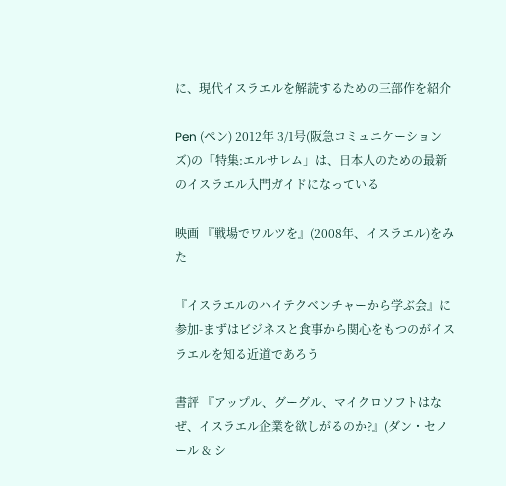に、現代イスラエルを解読するための三部作を紹介

Pen (ペン) 2012年 3/1号(阪急コミュニケーションズ)の「特集:エルサレム」は、日本人のための最新のイスラエル入門ガイドになっている

映画 『戦場でワルツを』(2008年、イスラエル)をみた

『イスラエルのハイテクベンチャーから学ぶ会』に参加-まずはビジネスと食事から関心をもつのがイスラエルを知る近道であろう

書評 『アップル、グーグル、マイクロソフトはなぜ、イスラエル企業を欲しがるのか?』(ダン・セノール & シ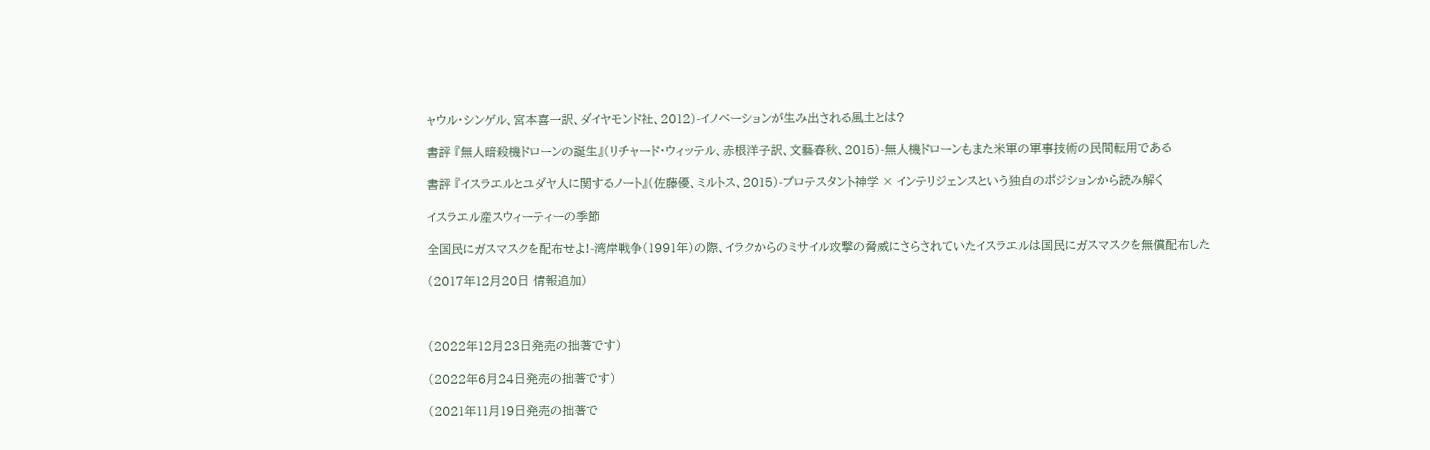ャウル・シンゲル、宮本喜一訳、ダイヤモンド社、2012)-イノベーションが生み出される風土とは?

書評 『無人暗殺機ドローンの誕生』(リチャード・ウィッテル、赤根洋子訳、文藝春秋、2015)-無人機ドローンもまた米軍の軍事技術の民間転用である

書評 『イスラエルとユダヤ人に関するノート』(佐藤優、ミルトス、2015)-プロテスタント神学 × インテリジェンスという独自のポジションから読み解く

イスラエル産スウィーティーの季節

全国民にガスマスクを配布せよ!-湾岸戦争(1991年)の際、イラクからのミサイル攻撃の脅威にさらされていたイスラエルは国民にガスマスクを無償配布した

(2017年12月20日 情報追加)



(2022年12月23日発売の拙著です)

(2022年6月24日発売の拙著です)

(2021年11月19日発売の拙著で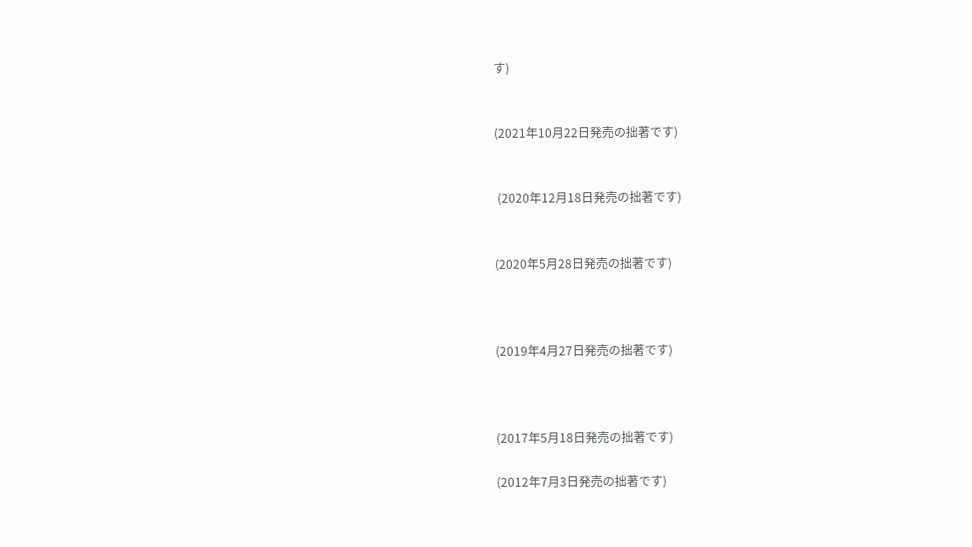す)


(2021年10月22日発売の拙著です)


 (2020年12月18日発売の拙著です)


(2020年5月28日発売の拙著です)



(2019年4月27日発売の拙著です)



(2017年5月18日発売の拙著です)

(2012年7月3日発売の拙著です)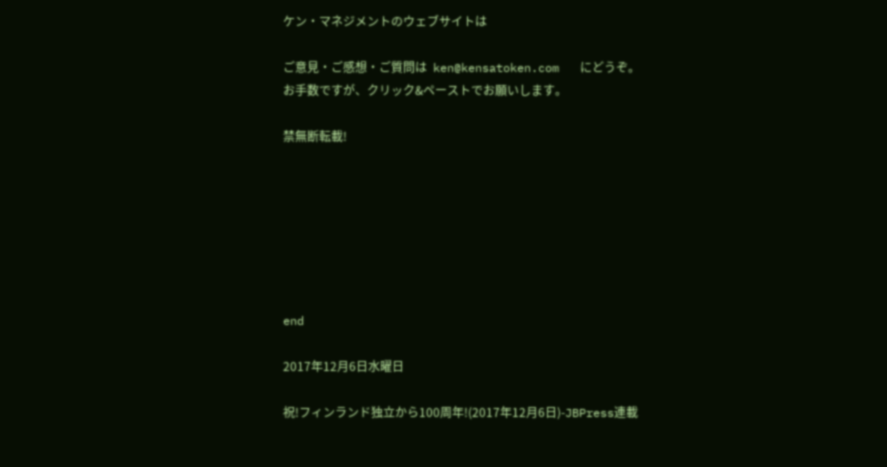ケン・マネジメントのウェブサイトは

ご意見・ご感想・ご質問は  ken@kensatoken.com   にどうぞ。
お手数ですが、クリック&ペーストでお願いします。

禁無断転載!







end

2017年12月6日水曜日

祝!フィンランド独立から100周年!(2017年12月6日)-JBPress連載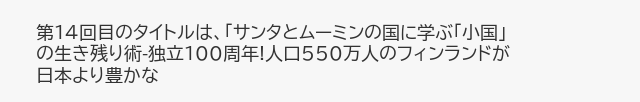第14回目のタイトルは、「サンタとムーミンの国に学ぶ「小国」の生き残り術-独立100周年!人口550万人のフィンランドが日本より豊かな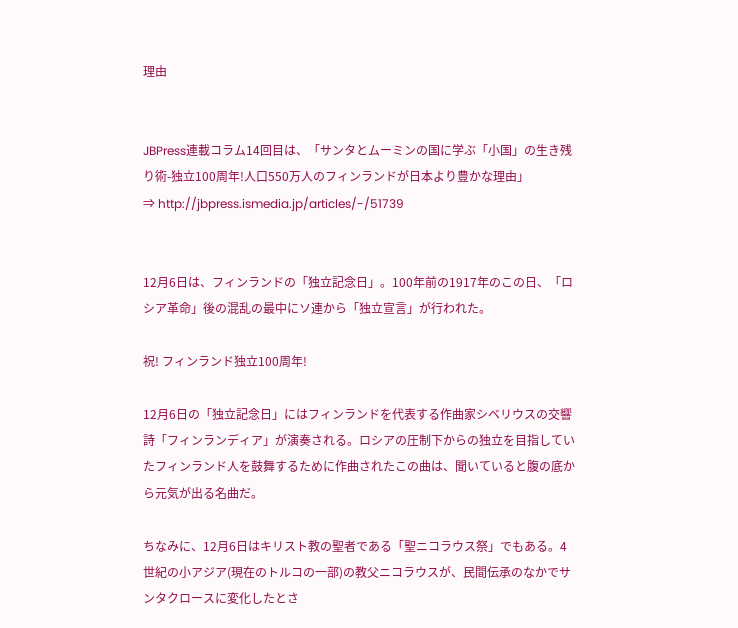理由


JBPress連載コラム14回目は、「サンタとムーミンの国に学ぶ「小国」の生き残り術-独立100周年!人口550万人のフィンランドが日本より豊かな理由」
⇒ http://jbpress.ismedia.jp/articles/-/51739


12月6日は、フィンランドの「独立記念日」。100年前の1917年のこの日、「ロシア革命」後の混乱の最中にソ連から「独立宣言」が行われた。

祝! フィンランド独立100周年!

12月6日の「独立記念日」にはフィンランドを代表する作曲家シベリウスの交響詩「フィンランディア」が演奏される。ロシアの圧制下からの独立を目指していたフィンランド人を鼓舞するために作曲されたこの曲は、聞いていると腹の底から元気が出る名曲だ。

ちなみに、12月6日はキリスト教の聖者である「聖ニコラウス祭」でもある。4世紀の小アジア(現在のトルコの一部)の教父ニコラウスが、民間伝承のなかでサンタクロースに変化したとさ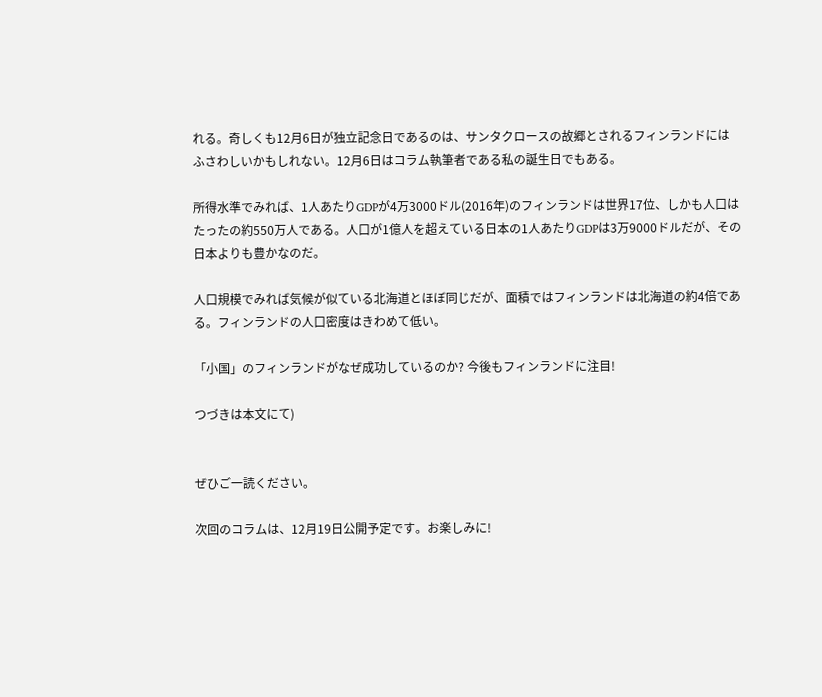れる。奇しくも12月6日が独立記念日であるのは、サンタクロースの故郷とされるフィンランドにはふさわしいかもしれない。12月6日はコラム執筆者である私の誕生日でもある。

所得水準でみれば、1人あたりGDPが4万3000ドル(2016年)のフィンランドは世界17位、しかも人口はたったの約550万人である。人口が1億人を超えている日本の1人あたりGDPは3万9000ドルだが、その日本よりも豊かなのだ。

人口規模でみれば気候が似ている北海道とほぼ同じだが、面積ではフィンランドは北海道の約4倍である。フィンランドの人口密度はきわめて低い。

「小国」のフィンランドがなぜ成功しているのか? 今後もフィンランドに注目!

つづきは本文にて)


ぜひご一読ください。

次回のコラムは、12月19日公開予定です。お楽しみに!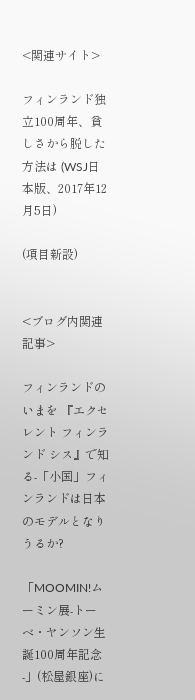<関連サイト>

フィンランド独立100周年、貧しさから脱した方法は (WSJ日本版、2017年12月5日)

(項目新設)


<ブログ内関連記事>

フィンランドのいまを 『エクセレント フィンランド シス』で知る-「小国」フィンランドは日本のモデルとなりうるか?

「MOOMIN!ムーミン展-トーベ・ヤンソン生誕100周年記念-」(松屋銀座)に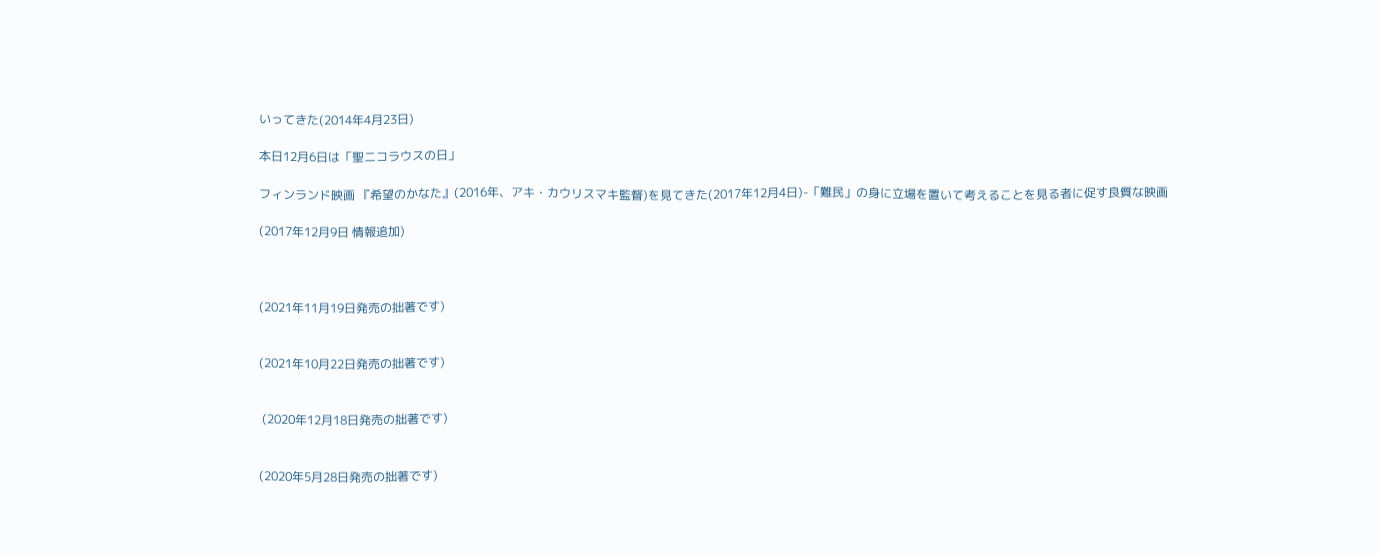いってきた(2014年4月23日)

本日12月6日は「聖ニコラウスの日」

フィンランド映画 『希望のかなた』(2016年、アキ・カウリスマキ監督)を見てきた(2017年12月4日)-「難民」の身に立場を置いて考えることを見る者に促す良質な映画

(2017年12月9日 情報追加)



(2021年11月19日発売の拙著です)


(2021年10月22日発売の拙著です)


 (2020年12月18日発売の拙著です)


(2020年5月28日発売の拙著です)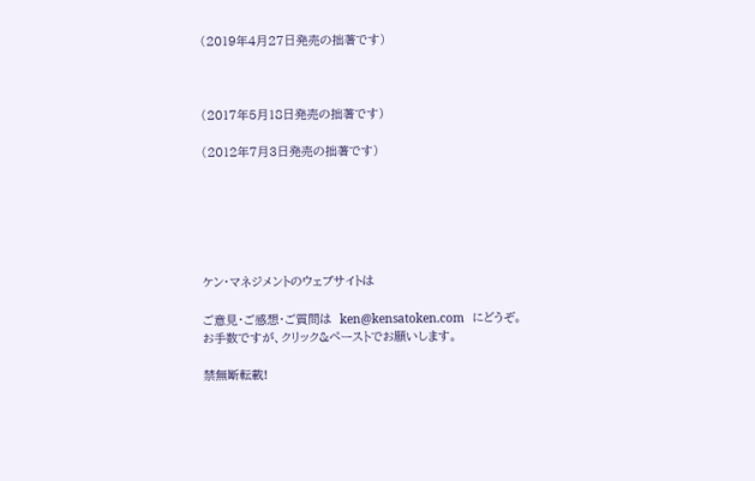(2019年4月27日発売の拙著です)



(2017年5月18日発売の拙著です)

(2012年7月3日発売の拙著です)






ケン・マネジメントのウェブサイトは

ご意見・ご感想・ご質問は  ken@kensatoken.com   にどうぞ。
お手数ですが、クリック&ペーストでお願いします。

禁無断転載!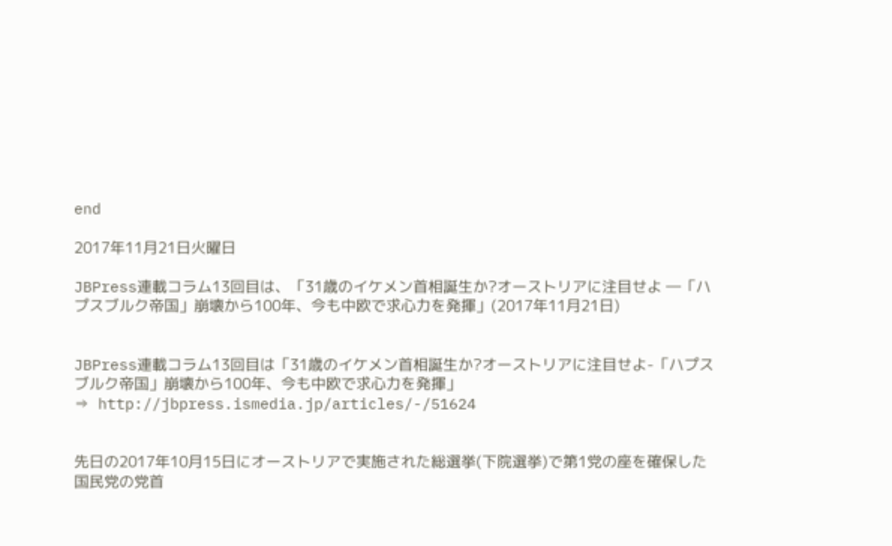end

2017年11月21日火曜日

JBPress連載コラム13回目は、「31歳のイケメン首相誕生か?オーストリアに注目せよ ―「ハプスブルク帝国」崩壊から100年、今も中欧で求心力を発揮」(2017年11月21日)


JBPress連載コラム13回目は「31歳のイケメン首相誕生か?オーストリアに注目せよ-「ハプスブルク帝国」崩壊から100年、今も中欧で求心力を発揮」
⇒ http://jbpress.ismedia.jp/articles/-/51624


先日の2017年10月15日にオーストリアで実施された総選挙(下院選挙)で第1党の座を確保した国民党の党首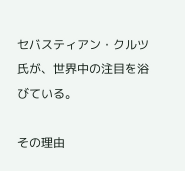セバスティアン・クルツ氏が、世界中の注目を浴びている。

その理由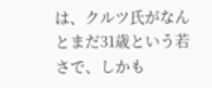は、クルツ氏がなんとまだ31歳という若さで、しかも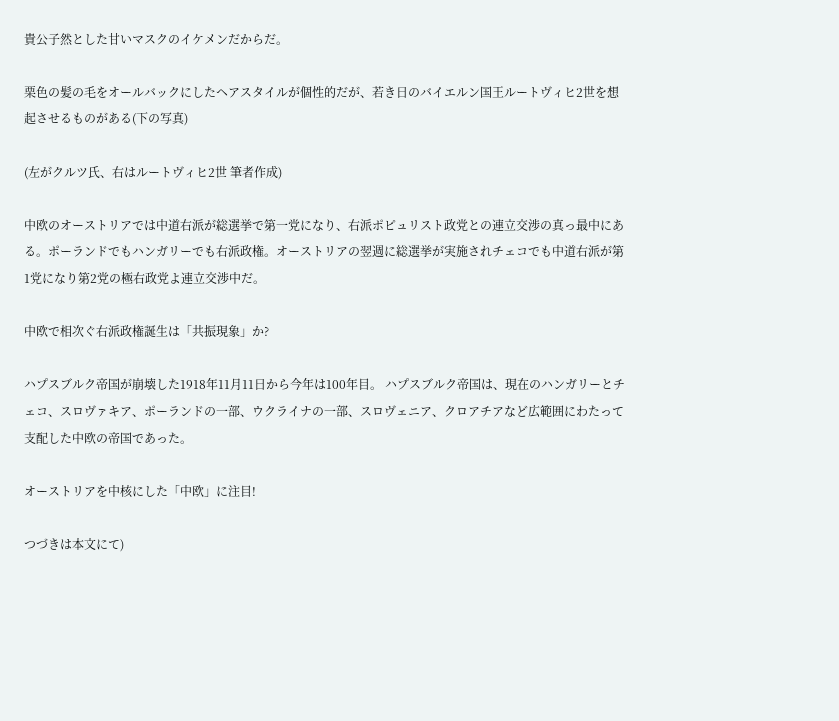貴公子然とした甘いマスクのイケメンだからだ。

栗色の髪の毛をオールバックにしたヘアスタイルが個性的だが、若き日のバイエルン国王ルートヴィヒ2世を想起させるものがある(下の写真)

(左がクルツ氏、右はルートヴィヒ2世 筆者作成)

中欧のオーストリアでは中道右派が総選挙で第一党になり、右派ポピュリスト政党との連立交渉の真っ最中にある。ポーランドでもハンガリーでも右派政権。オーストリアの翌週に総選挙が実施されチェコでも中道右派が第1党になり第2党の極右政党よ連立交渉中だ。

中欧で相次ぐ右派政権誕生は「共振現象」か?

ハプスブルク帝国が崩壊した1918年11月11日から今年は100年目。 ハプスブルク帝国は、現在のハンガリーとチェコ、スロヴァキア、ポーランドの一部、ウクライナの一部、スロヴェニア、クロアチアなど広範囲にわたって支配した中欧の帝国であった。

オーストリアを中核にした「中欧」に注目!

つづきは本文にて)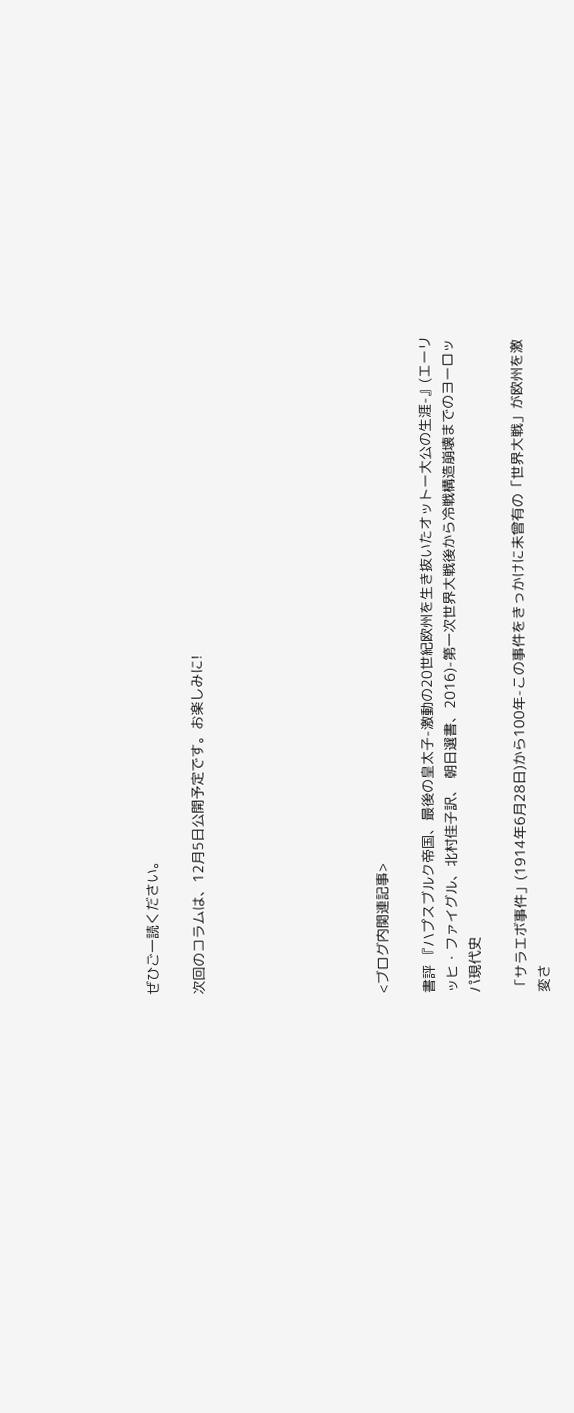ぜひご一読ください。

次回のコラムは、12月5日公開予定です。お楽しみに!







<ブログ内関連記事>

書評 『ハプスブルク帝国、最後の皇太子-激動の20世紀欧州を生き抜いたオットー大公の生涯-』(エーリッヒ・ファイグル、北村佳子訳、 朝日選書、2016)-第一次世界大戦後から冷戦構造崩壊までのヨーロッパ現代史

「サラエボ事件」(1914年6月28日)から100年-この事件をきっかけに未曾有の「世界大戦」が欧州を激変さ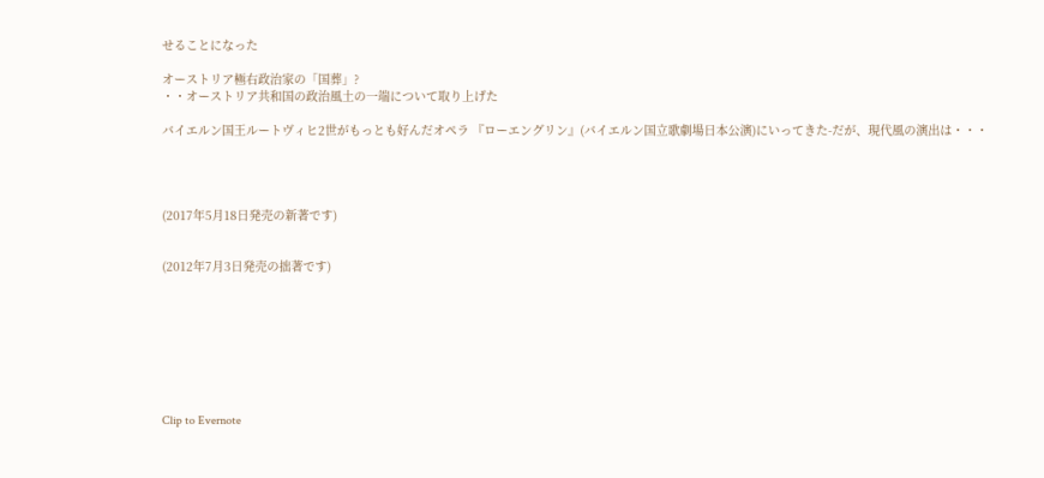せることになった

オーストリア極右政治家の「国葬」?
・・オーストリア共和国の政治風土の一端について取り上げた

バイエルン国王ルートヴィヒ2世がもっとも好んだオペラ 『ローエングリン』(バイエルン国立歌劇場日本公演)にいってきた-だが、現代風の演出は・・・




(2017年5月18日発売の新著です)


(2012年7月3日発売の拙著です)








Clip to Evernote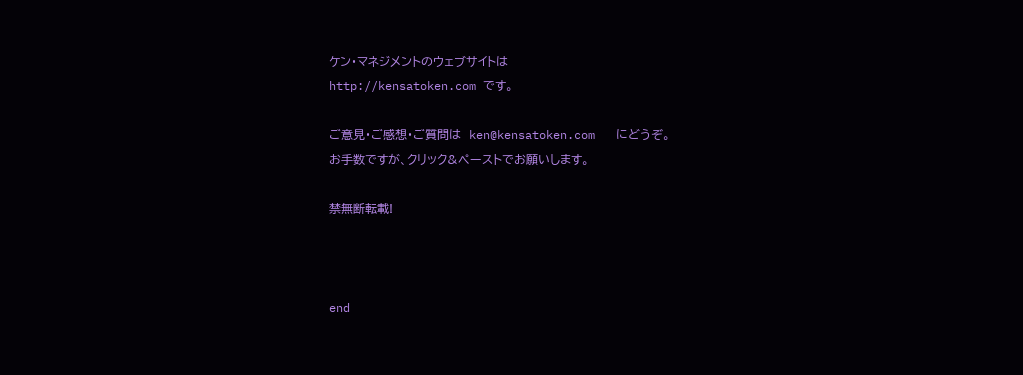ケン・マネジメントのウェブサイトは
http://kensatoken.com です。

ご意見・ご感想・ご質問は  ken@kensatoken.com   にどうぞ。
お手数ですが、クリック&ペーストでお願いします。

禁無断転載!



end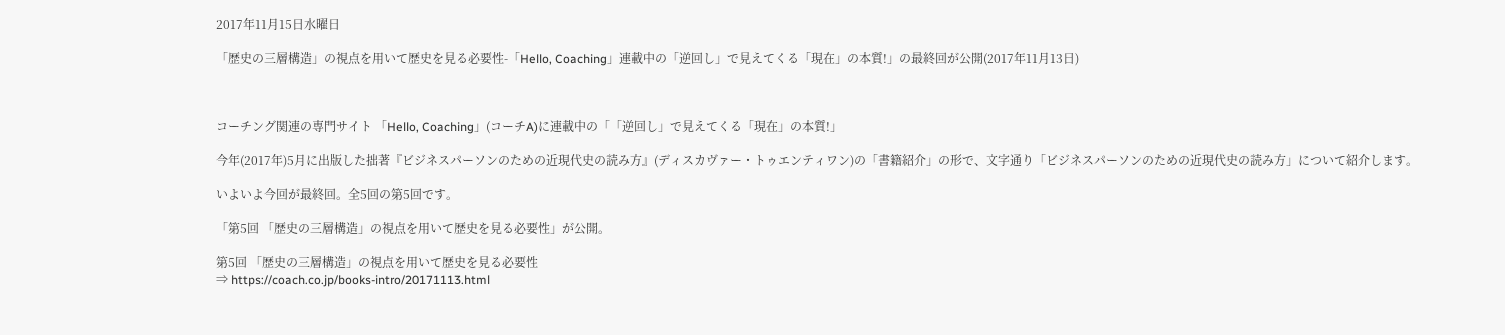2017年11月15日水曜日

「歴史の三層構造」の視点を用いて歴史を見る必要性-「Hello, Coaching」連載中の「逆回し」で見えてくる「現在」の本質!」の最終回が公開(2017年11月13日)



コーチング関連の専門サイト 「Hello, Coaching」(コーチA)に連載中の「「逆回し」で見えてくる「現在」の本質!」

今年(2017年)5月に出版した拙著『ビジネスパーソンのための近現代史の読み方』(ディスカヴァー・トゥエンティワン)の「書籍紹介」の形で、文字通り「ビジネスパーソンのための近現代史の読み方」について紹介します。

いよいよ今回が最終回。全5回の第5回です。

「第5回 「歴史の三層構造」の視点を用いて歴史を見る必要性」が公開。

第5回 「歴史の三層構造」の視点を用いて歴史を見る必要性
⇒ https://coach.co.jp/books-intro/20171113.html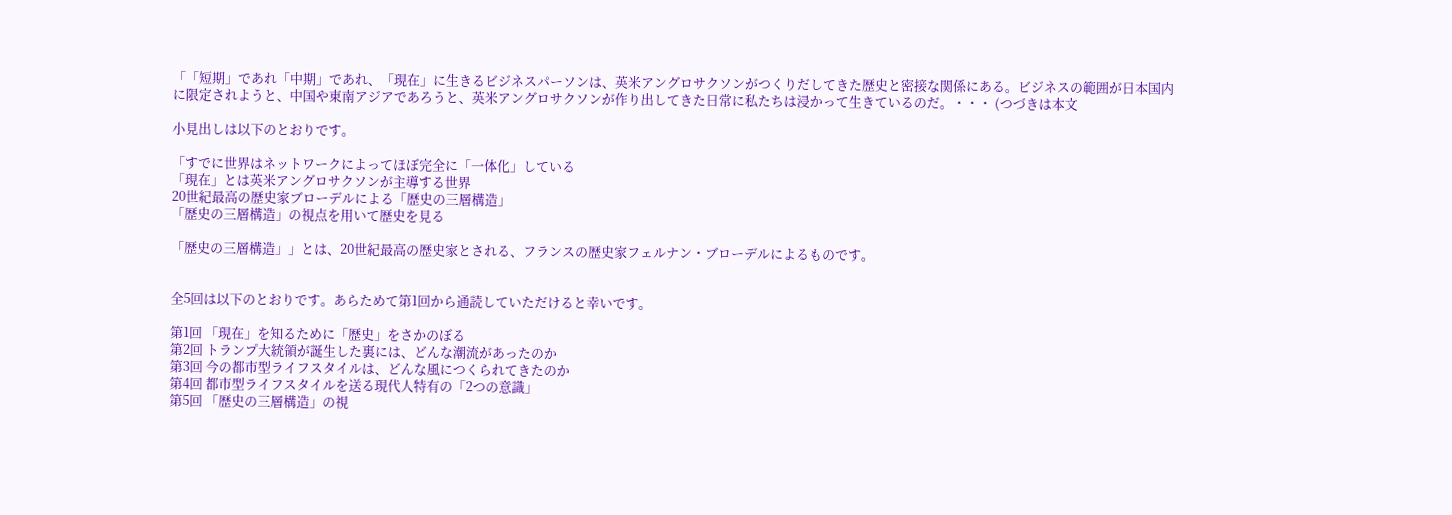「「短期」であれ「中期」であれ、「現在」に生きるビジネスパーソンは、英米アングロサクソンがつくりだしてきた歴史と密接な関係にある。ビジネスの範囲が日本国内に限定されようと、中国や東南アジアであろうと、英米アングロサクソンが作り出してきた日常に私たちは浸かって生きているのだ。・・・ (つづきは本文

小見出しは以下のとおりです。

「すでに世界はネットワークによってほぼ完全に「一体化」している
「現在」とは英米アングロサクソンが主導する世界
20世紀最高の歴史家ブローデルによる「歴史の三層構造」
「歴史の三層構造」の視点を用いて歴史を見る

「歴史の三層構造」」とは、20世紀最高の歴史家とされる、フランスの歴史家フェルナン・ブローデルによるものです。


全5回は以下のとおりです。あらためて第1回から通読していただけると幸いです。

第1回 「現在」を知るために「歴史」をさかのぼる
第2回 トランプ大統領が誕生した裏には、どんな潮流があったのか
第3回 今の都市型ライフスタイルは、どんな風につくられてきたのか
第4回 都市型ライフスタイルを送る現代人特有の「2つの意識」
第5回 「歴史の三層構造」の視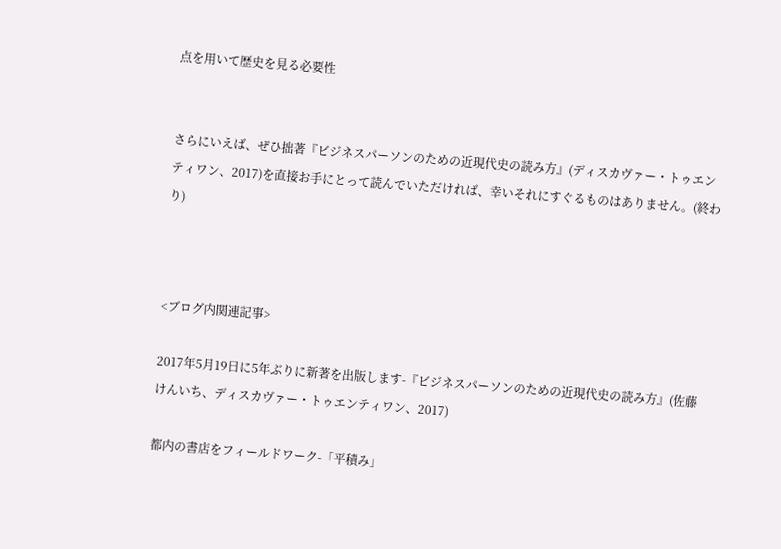点を用いて歴史を見る必要性


さらにいえば、ぜひ拙著『ビジネスパーソンのための近現代史の読み方』(ディスカヴァー・トゥエンティワン、2017)を直接お手にとって読んでいただければ、幸いそれにすぐるものはありません。(終わり)



<ブログ内関連記事>

2017年5月19日に5年ぶりに新著を出版します-『ビジネスパーソンのための近現代史の読み方』(佐藤けんいち、ディスカヴァー・トゥエンティワン、2017)

都内の書店をフィールドワーク-「平積み」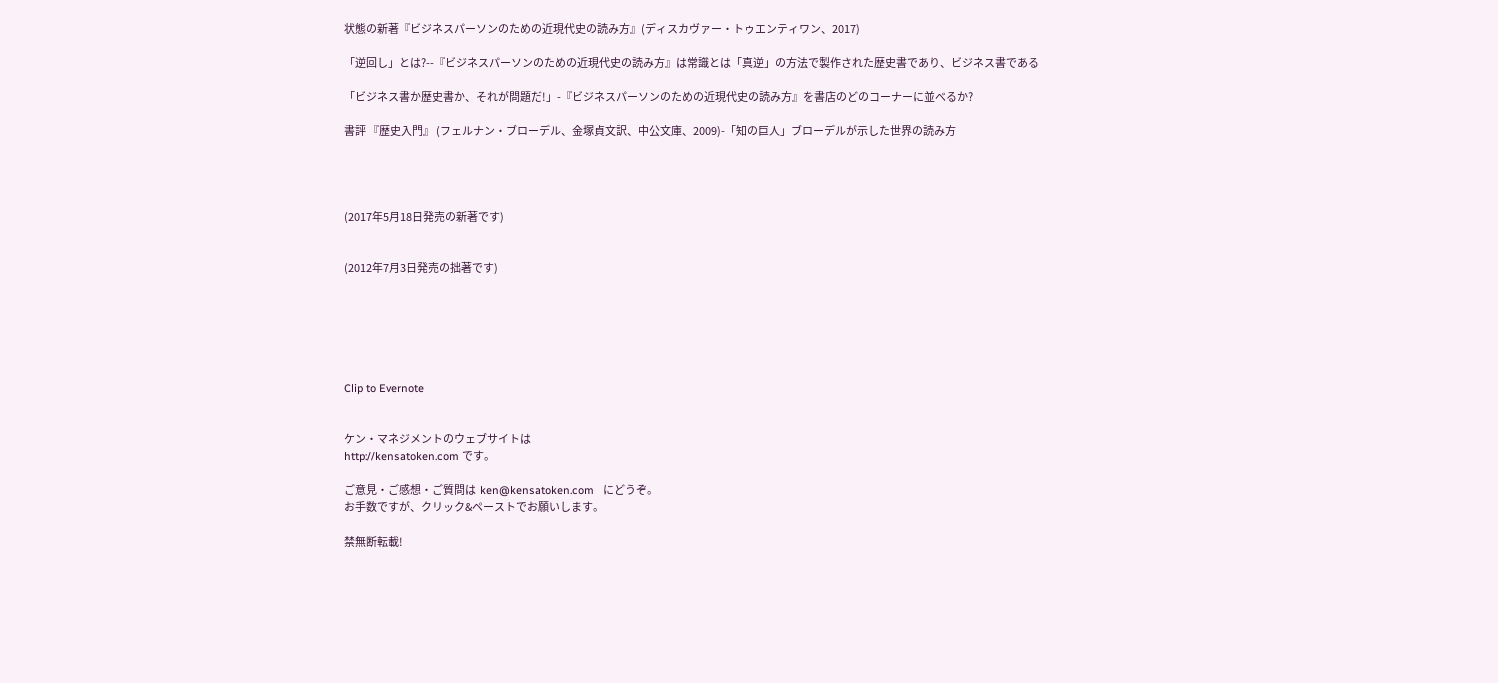状態の新著『ビジネスパーソンのための近現代史の読み方』(ディスカヴァー・トゥエンティワン、2017)

「逆回し」とは?--『ビジネスパーソンのための近現代史の読み方』は常識とは「真逆」の方法で製作された歴史書であり、ビジネス書である

「ビジネス書か歴史書か、それが問題だ!」-『ビジネスパーソンのための近現代史の読み方』を書店のどのコーナーに並べるか?

書評 『歴史入門』 (フェルナン・ブローデル、金塚貞文訳、中公文庫、2009)-「知の巨人」ブローデルが示した世界の読み方




(2017年5月18日発売の新著です)


(2012年7月3日発売の拙著です)






Clip to Evernote


ケン・マネジメントのウェブサイトは
http://kensatoken.com です。

ご意見・ご感想・ご質問は  ken@kensatoken.com   にどうぞ。
お手数ですが、クリック&ペーストでお願いします。

禁無断転載!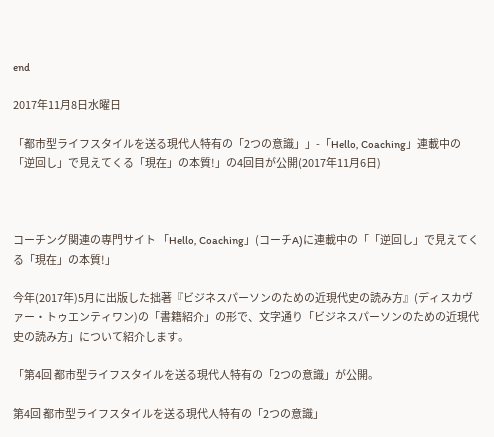end

2017年11月8日水曜日

「都市型ライフスタイルを送る現代人特有の「2つの意識」」-「Hello, Coaching」連載中の「逆回し」で見えてくる「現在」の本質!」の4回目が公開(2017年11月6日)



コーチング関連の専門サイト 「Hello, Coaching」(コーチA)に連載中の「「逆回し」で見えてくる「現在」の本質!」

今年(2017年)5月に出版した拙著『ビジネスパーソンのための近現代史の読み方』(ディスカヴァー・トゥエンティワン)の「書籍紹介」の形で、文字通り「ビジネスパーソンのための近現代史の読み方」について紹介します。

「第4回 都市型ライフスタイルを送る現代人特有の「2つの意識」が公開。

第4回 都市型ライフスタイルを送る現代人特有の「2つの意識」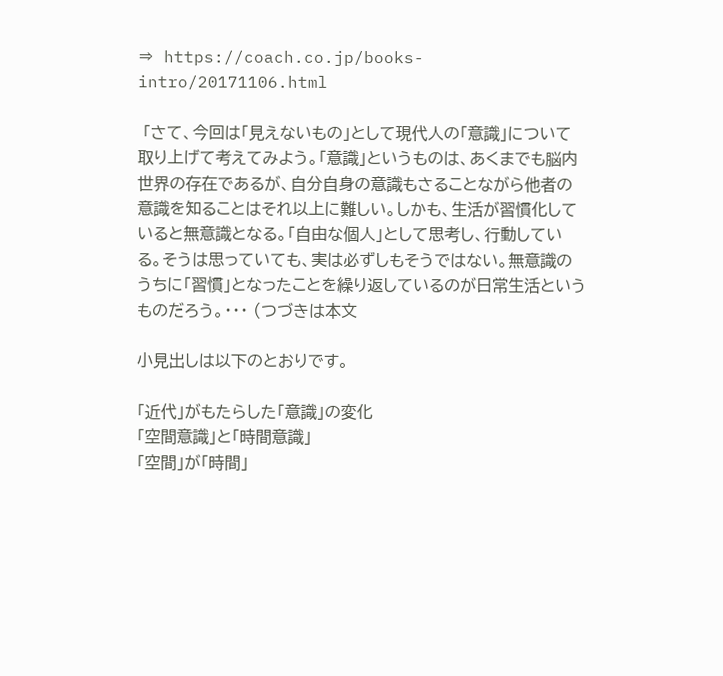⇒ https://coach.co.jp/books-intro/20171106.html

 「さて、今回は「見えないもの」として現代人の「意識」について取り上げて考えてみよう。「意識」というものは、あくまでも脳内世界の存在であるが、自分自身の意識もさることながら他者の意識を知ることはそれ以上に難しい。しかも、生活が習慣化していると無意識となる。「自由な個人」として思考し、行動している。そうは思っていても、実は必ずしもそうではない。無意識のうちに「習慣」となったことを繰り返しているのが日常生活というものだろう。・・・ (つづきは本文

小見出しは以下のとおりです。

「近代」がもたらした「意識」の変化
「空間意識」と「時間意識」
「空間」が「時間」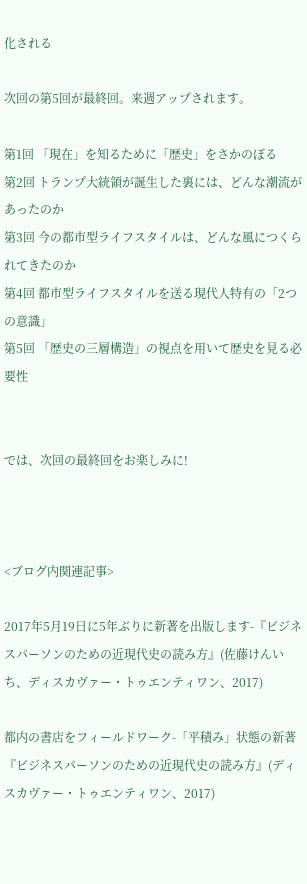化される

次回の第5回が最終回。来週アップされます。

第1回 「現在」を知るために「歴史」をさかのぼる
第2回 トランプ大統領が誕生した裏には、どんな潮流があったのか
第3回 今の都市型ライフスタイルは、どんな風につくられてきたのか
第4回 都市型ライフスタイルを送る現代人特有の「2つの意識」
第5回 「歴史の三層構造」の視点を用いて歴史を見る必要性


では、次回の最終回をお楽しみに!



<ブログ内関連記事>

2017年5月19日に5年ぶりに新著を出版します-『ビジネスパーソンのための近現代史の読み方』(佐藤けんいち、ディスカヴァー・トゥエンティワン、2017)

都内の書店をフィールドワーク-「平積み」状態の新著『ビジネスパーソンのための近現代史の読み方』(ディスカヴァー・トゥエンティワン、2017)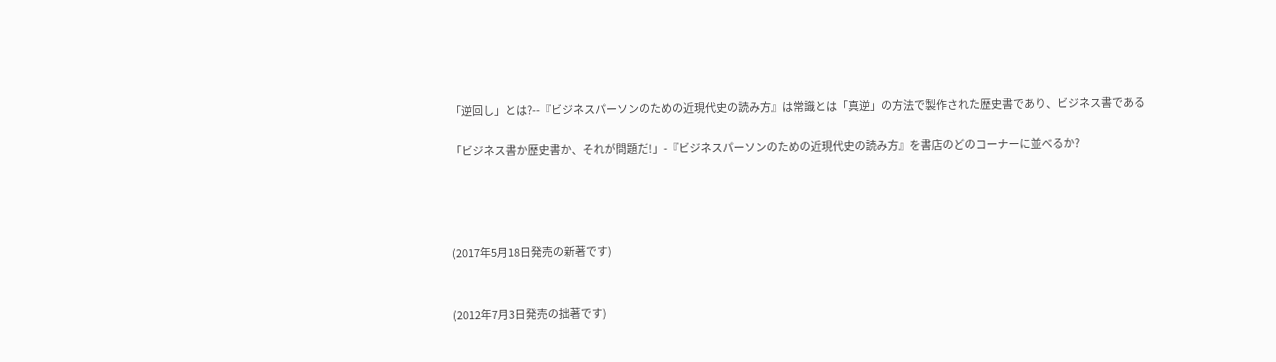「逆回し」とは?--『ビジネスパーソンのための近現代史の読み方』は常識とは「真逆」の方法で製作された歴史書であり、ビジネス書である

「ビジネス書か歴史書か、それが問題だ!」-『ビジネスパーソンのための近現代史の読み方』を書店のどのコーナーに並べるか?




(2017年5月18日発売の新著です)


(2012年7月3日発売の拙著です)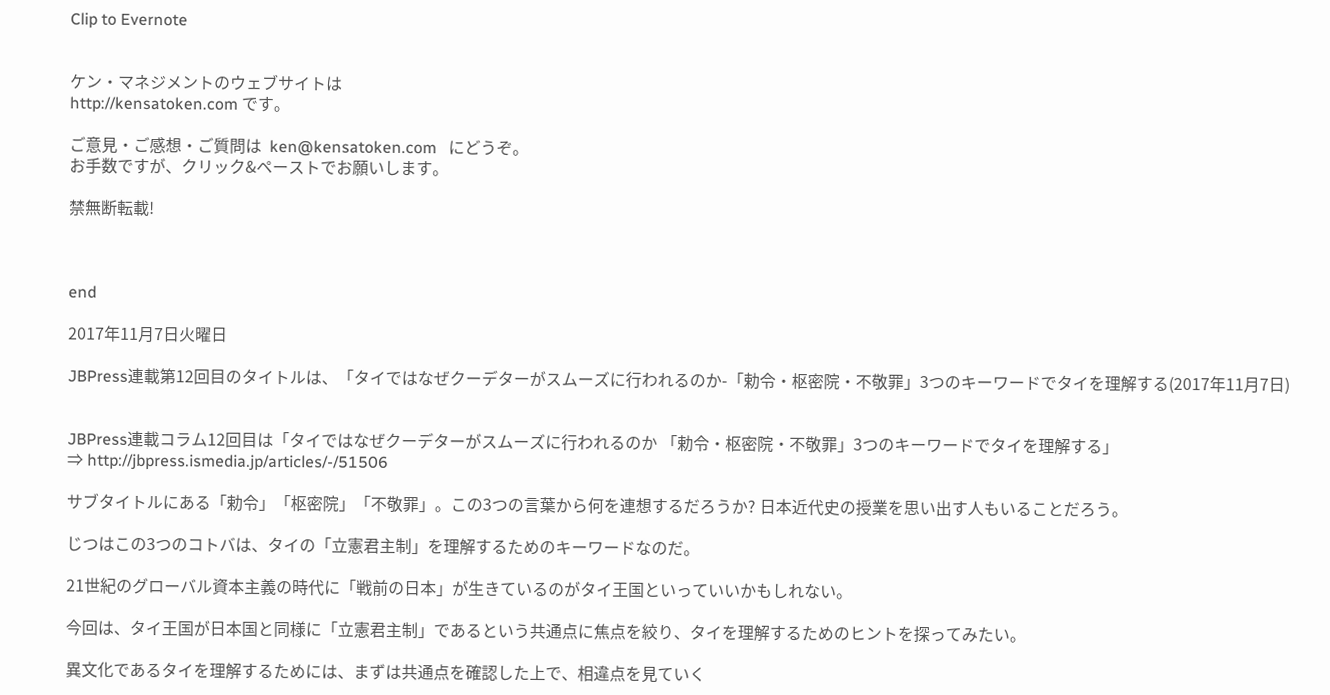Clip to Evernote


ケン・マネジメントのウェブサイトは
http://kensatoken.com です。

ご意見・ご感想・ご質問は  ken@kensatoken.com   にどうぞ。
お手数ですが、クリック&ペーストでお願いします。

禁無断転載!



end

2017年11月7日火曜日

JBPress連載第12回目のタイトルは、「タイではなぜクーデターがスムーズに行われるのか-「勅令・枢密院・不敬罪」3つのキーワードでタイを理解する(2017年11月7日)


JBPress連載コラム12回目は「タイではなぜクーデターがスムーズに行われるのか 「勅令・枢密院・不敬罪」3つのキーワードでタイを理解する」
⇒ http://jbpress.ismedia.jp/articles/-/51506

サブタイトルにある「勅令」「枢密院」「不敬罪」。この3つの言葉から何を連想するだろうか? 日本近代史の授業を思い出す人もいることだろう。

じつはこの3つのコトバは、タイの「立憲君主制」を理解するためのキーワードなのだ。

21世紀のグローバル資本主義の時代に「戦前の日本」が生きているのがタイ王国といっていいかもしれない。

今回は、タイ王国が日本国と同様に「立憲君主制」であるという共通点に焦点を絞り、タイを理解するためのヒントを探ってみたい。

異文化であるタイを理解するためには、まずは共通点を確認した上で、相違点を見ていく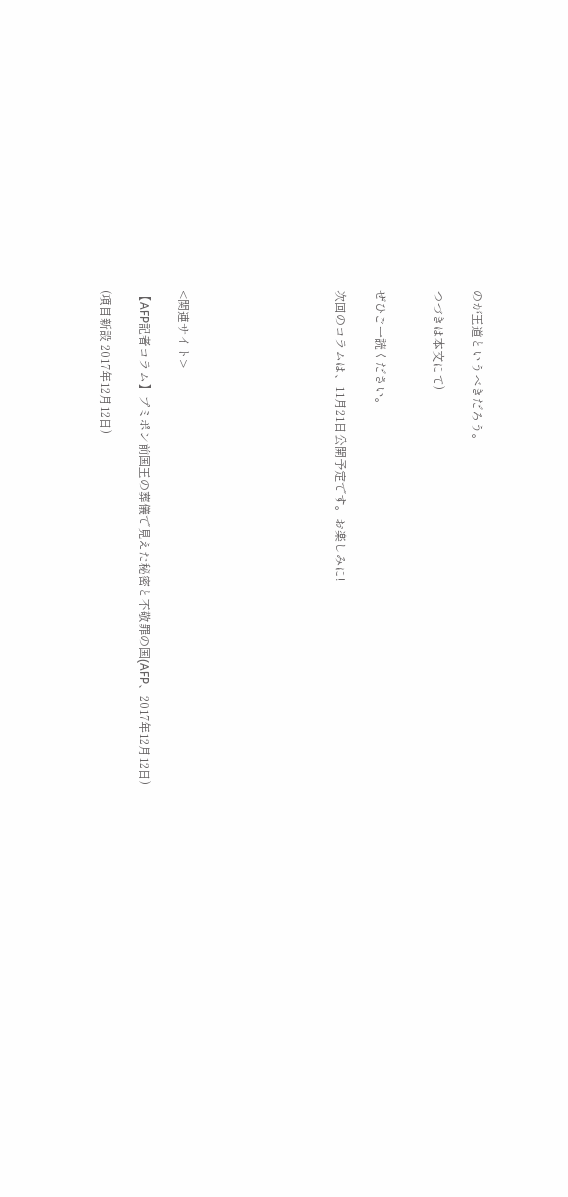のが王道というべきだろう。

つづきは本文にて)


ぜひご一読ください。

次回のコラムは、11月21日公開予定です。お楽しみに!







<関連サイト>

【AFP記者コラム】プミポン前国王の葬儀で見えた秘密と不敬罪の国(AFP、2017年12月12日)

(項目新設 2017年12月12日)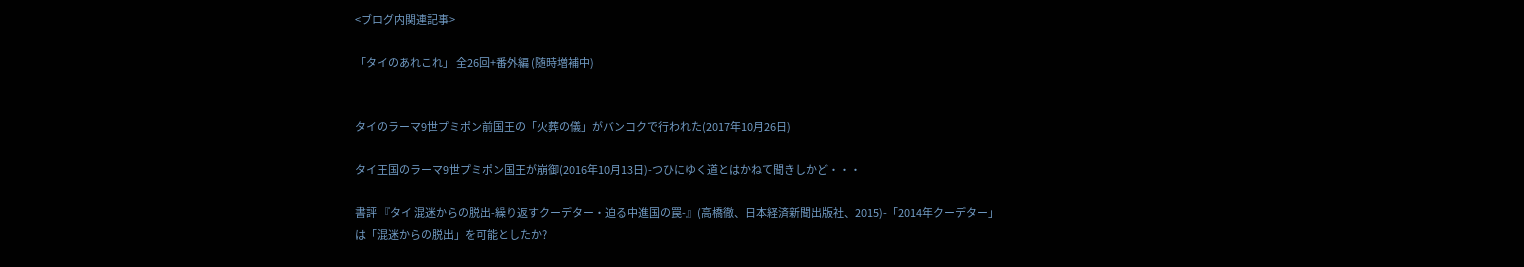<ブログ内関連記事>

「タイのあれこれ」 全26回+番外編 (随時増補中)


タイのラーマ9世プミポン前国王の「火葬の儀」がバンコクで行われた(2017年10月26日)

タイ王国のラーマ9世プミポン国王が崩御(2016年10月13日)-つひにゆく道とはかねて聞きしかど・・・

書評 『タイ 混迷からの脱出-繰り返すクーデター・迫る中進国の罠-』(高橋徹、日本経済新聞出版社、2015)-「2014年クーデター」は「混迷からの脱出」を可能としたか?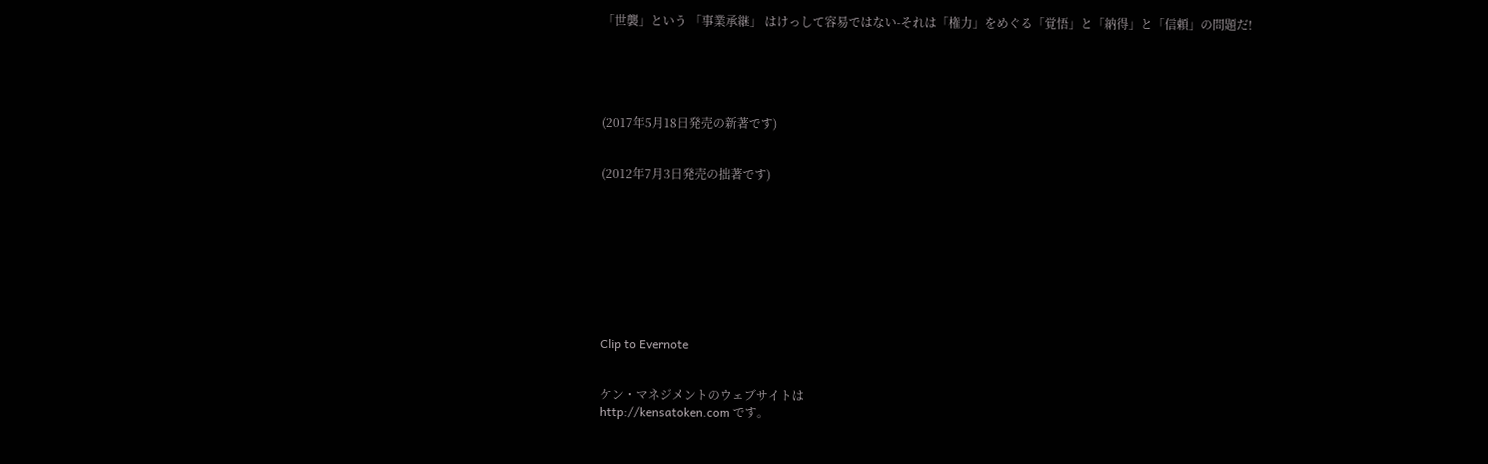「世襲」という 「事業承継」 はけっして容易ではない-それは「権力」をめぐる「覚悟」と「納得」と「信頼」の問題だ!





(2017年5月18日発売の新著です)


(2012年7月3日発売の拙著です)









Clip to Evernote


ケン・マネジメントのウェブサイトは
http://kensatoken.com です。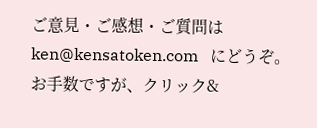ご意見・ご感想・ご質問は  ken@kensatoken.com   にどうぞ。
お手数ですが、クリック&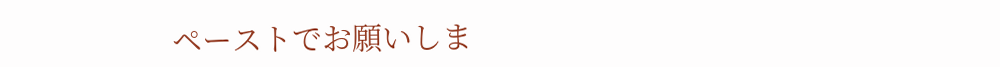ペーストでお願いしま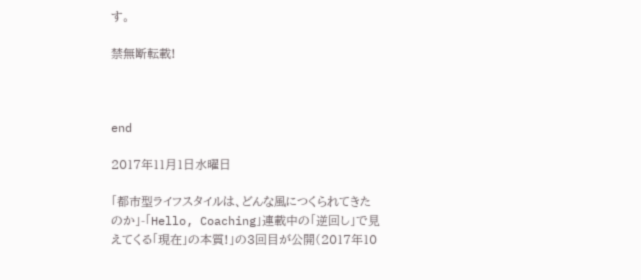す。

禁無断転載!



end

2017年11月1日水曜日

「都市型ライフスタイルは、どんな風につくられてきたのか」-「Hello, Coaching」連載中の「逆回し」で見えてくる「現在」の本質!」の3回目が公開(2017年10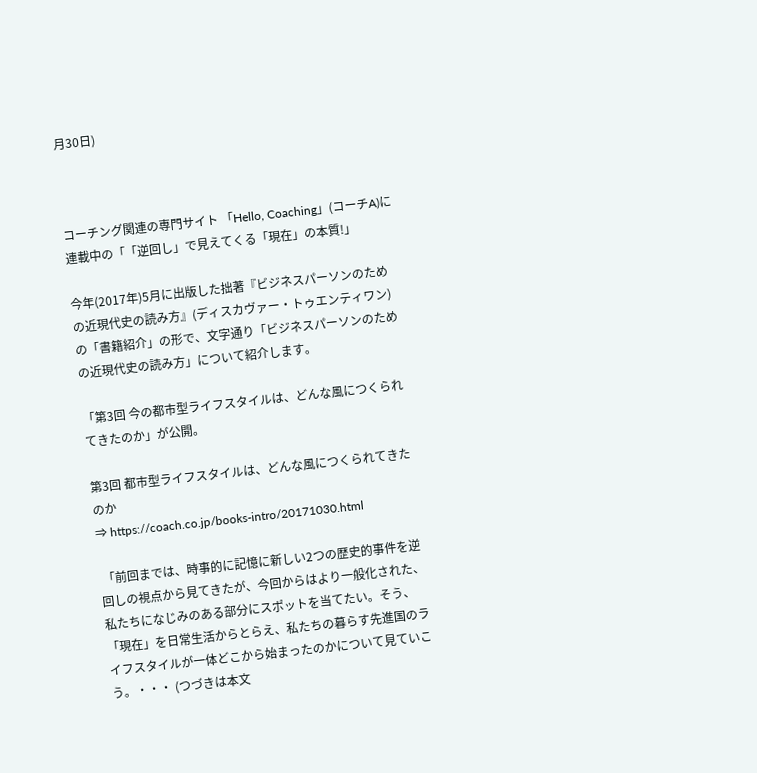月30日)



コーチング関連の専門サイト 「Hello, Coaching」(コーチA)に連載中の「「逆回し」で見えてくる「現在」の本質!」

今年(2017年)5月に出版した拙著『ビジネスパーソンのための近現代史の読み方』(ディスカヴァー・トゥエンティワン)の「書籍紹介」の形で、文字通り「ビジネスパーソンのための近現代史の読み方」について紹介します。

「第3回 今の都市型ライフスタイルは、どんな風につくられてきたのか」が公開。

第3回 都市型ライフスタイルは、どんな風につくられてきたのか
⇒ https://coach.co.jp/books-intro/20171030.html

 「前回までは、時事的に記憶に新しい2つの歴史的事件を逆回しの視点から見てきたが、今回からはより一般化された、私たちになじみのある部分にスポットを当てたい。そう、「現在」を日常生活からとらえ、私たちの暮らす先進国のライフスタイルが一体どこから始まったのかについて見ていこう。・・・ (つづきは本文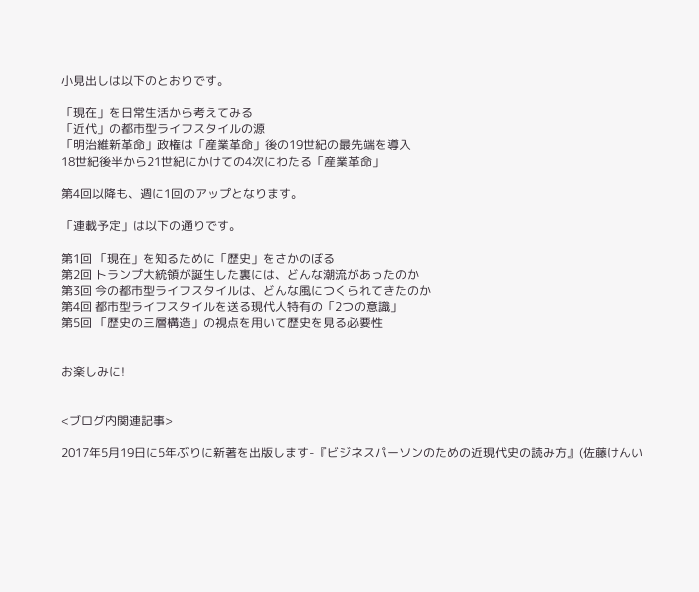小見出しは以下のとおりです。

「現在」を日常生活から考えてみる
「近代」の都市型ライフスタイルの源
「明治維新革命」政権は「産業革命」後の19世紀の最先端を導入
18世紀後半から21世紀にかけての4次にわたる「産業革命」

第4回以降も、週に1回のアップとなります。

「連載予定」は以下の通りです。

第1回 「現在」を知るために「歴史」をさかのぼる
第2回 トランプ大統領が誕生した裏には、どんな潮流があったのか
第3回 今の都市型ライフスタイルは、どんな風につくられてきたのか
第4回 都市型ライフスタイルを送る現代人特有の「2つの意識」
第5回 「歴史の三層構造」の視点を用いて歴史を見る必要性


お楽しみに!


<ブログ内関連記事>

2017年5月19日に5年ぶりに新著を出版します-『ビジネスパーソンのための近現代史の読み方』(佐藤けんい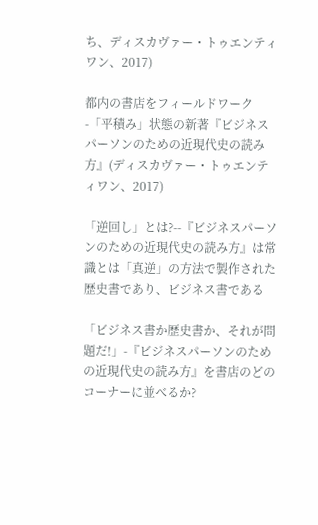ち、ディスカヴァー・トゥエンティワン、2017)

都内の書店をフィールドワーク-「平積み」状態の新著『ビジネスパーソンのための近現代史の読み方』(ディスカヴァー・トゥエンティワン、2017)

「逆回し」とは?--『ビジネスパーソンのための近現代史の読み方』は常識とは「真逆」の方法で製作された歴史書であり、ビジネス書である

「ビジネス書か歴史書か、それが問題だ!」-『ビジネスパーソンのための近現代史の読み方』を書店のどのコーナーに並べるか?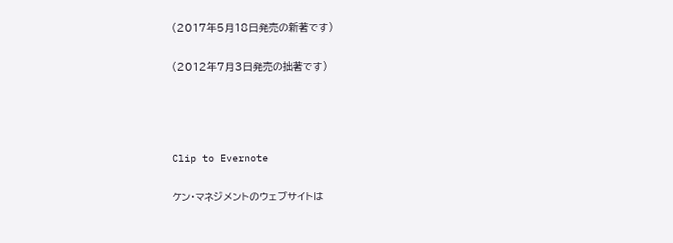(2017年5月18日発売の新著です)


(2012年7月3日発売の拙著です)






Clip to Evernote


ケン・マネジメントのウェブサイトは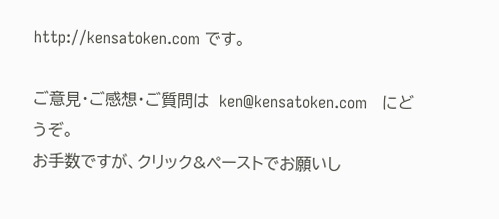http://kensatoken.com です。

ご意見・ご感想・ご質問は  ken@kensatoken.com   にどうぞ。
お手数ですが、クリック&ペーストでお願いし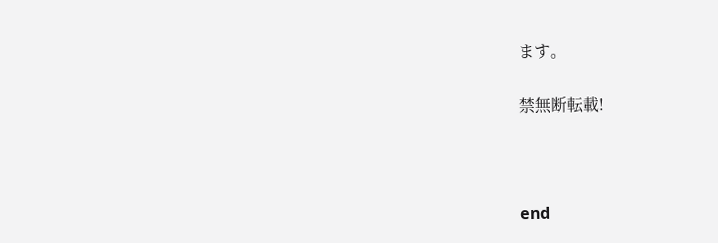ます。

禁無断転載!



end